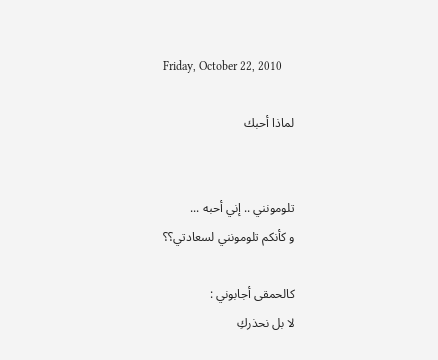Friday, October 22, 2010

لماذا أحبك


تلومونني .. إني أحبه ...
و كأنكم تلومونني لسعادتي؟؟

كالحمقى أجابوني :
لا بل نحذركِ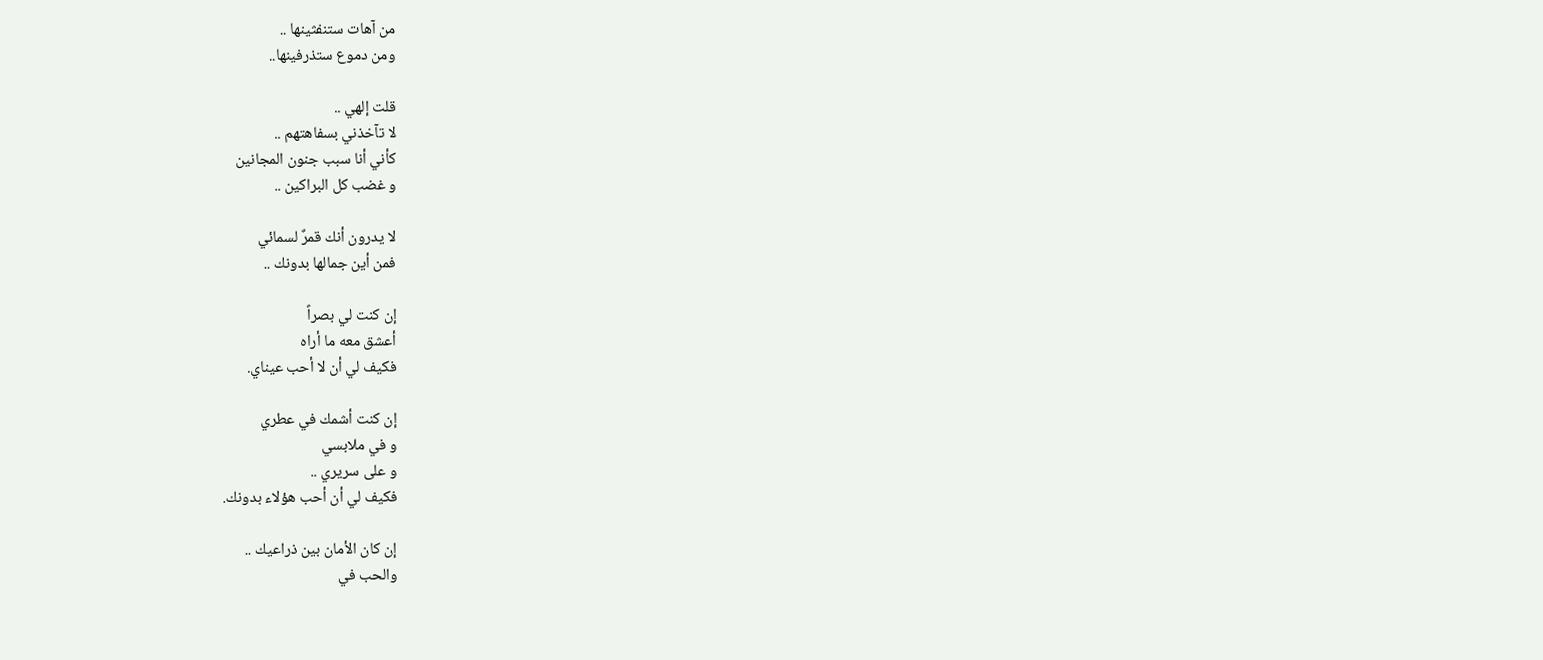من آهات ستنفثينها ..
ومن دموع ستذرفينها..

قلت إلهي ..
لا تآخذني بسفاهتهم ..
كأني أنا سبب جنون المجانين
و غضب كل البراكين ..

لا يدرون أنك قمرٌ لسمائي
فمن أين جمالها بدونك ..

إن كنت لي بصراً
أعشق معه ما أراه
فكيف لي أن لا أحب عيناي.

إن كنت أشمك في عطري
و في ملابسي
و على سريري ..
فكيف لي أن أحب هؤلاء بدونك.

إن كان الأمان بين ذراعيك ..
والحب في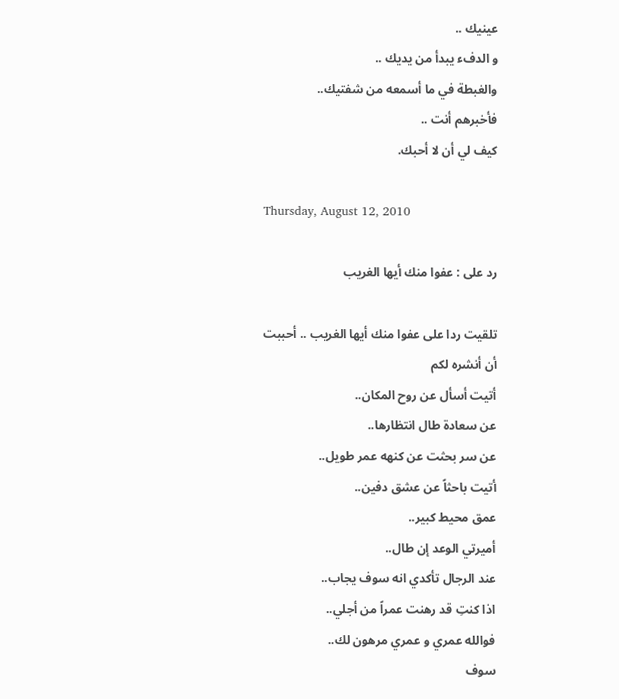عينيك ..
و الدفء يبدأ من يديك ..
والغبطة في ما أسمعه من شفتيك..
فأخبرهم أنت ..
كيف لي أن لا أحبك.

Thursday, August 12, 2010

رد على : عفوا منك أيها الغريب

تلقيت ردا على عفوا منك أيها الغريب .. أحببت أن أنشره لكم
أتيت أسأل عن روح المكان..
عن سعادة طال انتظارها..
عن سر بحثت عن كنهه عمر طويل..
أتيت باحثاً عن عشق دفين..
عمق محيط كبير..
أميرتي الوعد إن طال..
عند الرجال تأكدي انه سوف يجاب..
اذا كنتِ قد رهنت عمراً من أجلي..
فوالله عمري و عمري مرهون لك..
سوف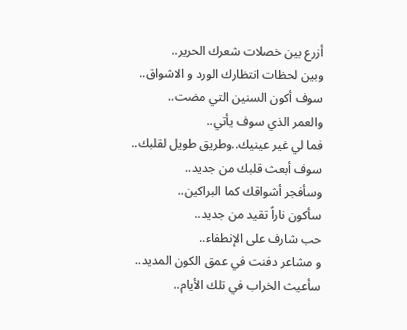أزرع بين خصلات شعرك الحرير..
وبين لحظات انتظارك الورد و الاشواق..
سوف أكون السنين التي مضت..
والعمر الذي سوف يأتي..
فما لي غير عينيك..وطريق طويل لقلبك..
سوف أبعث قلبك من جديد..
وسأفجر أشواقك كما البراكين..
سأكون ناراً تقيد من جديد..
حب شارف على الإنطفاء..
و مشاعر دفنت في عمق الكون المديد..
سأعيث الخراب في تلك الأيام..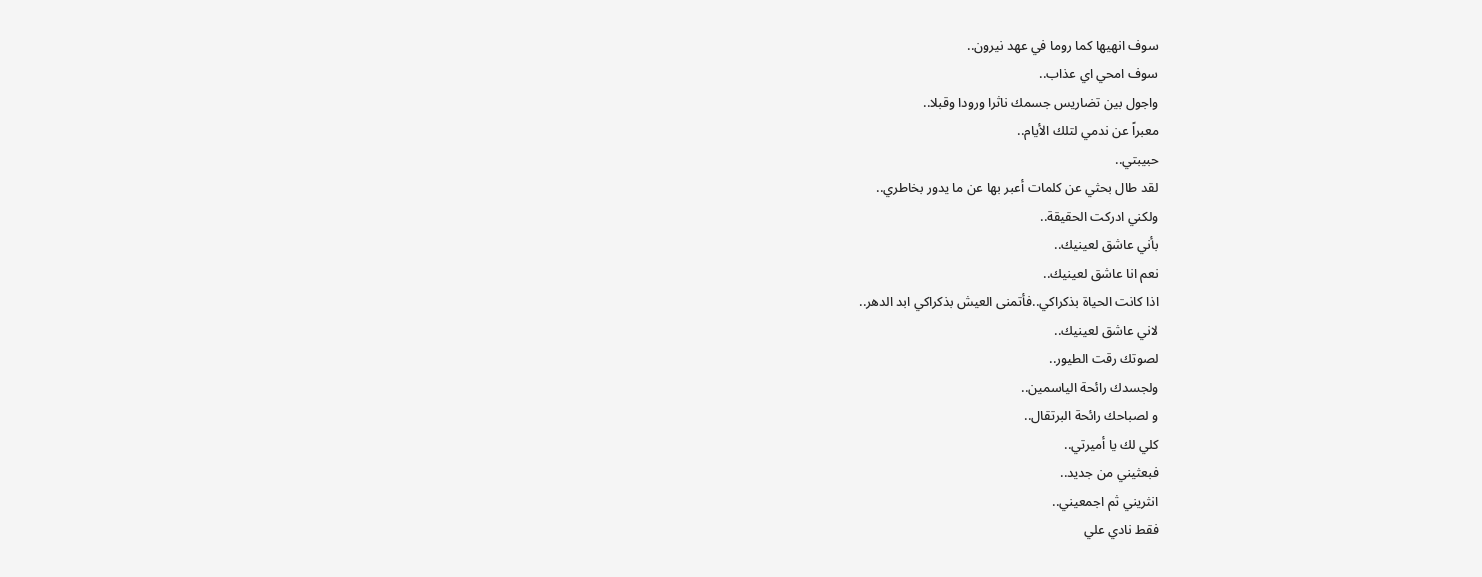سوف انهيها كما روما في عهد نيرون..
سوف امحي اي عذاب..
واجول بين تضاريس جسمك ناثرا ورودا وقبلا..
معبراً عن ندمي لتلك الأيام..
حبيبتي..
لقد طال بحثي عن كلمات أعبر بها عن ما يدور بخاطري..
ولكني ادركت الحقيقة..
بأني عاشق لعينيك..
نعم انا عاشق لعينيك..
اذا كانت الحياة بذكراكي..فأتمنى العيش بذكراكي ابد الدهر..
لاني عاشق لعينيك..
لصوتك رقت الطيور..
ولجسدك رائحة الياسمين..
و لصباحك رائحة البرتقال..
كلي لك يا أميرتي..
فبعثيني من جديد..
انثريني ثم اجمعيني..
فقط نادي علي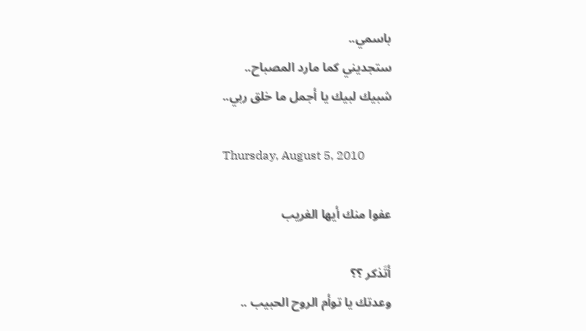باسمي..
ستجديني كما مارد المصباح..
شبيك لبيك يا أجمل ما خلق ربي..

Thursday, August 5, 2010

عفوا منك أيها الغريب

أتَذكر ؟؟
وعدتك يا توأم الروح الحبيب ..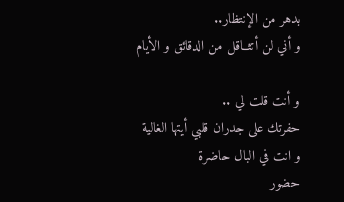بدهر من الإنتظار..
و أني لن أتثــاقل من الدقائق و الأيام

و أنت قلت لي ..
حفرتك على جدران قلبي أيتها الغالية
و انت في البال حاضرة
حضور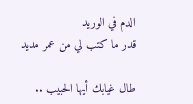الدم في الوريد
قدر ما كتب لي من عمر مديد

طال غيابك أيها الحبيب ..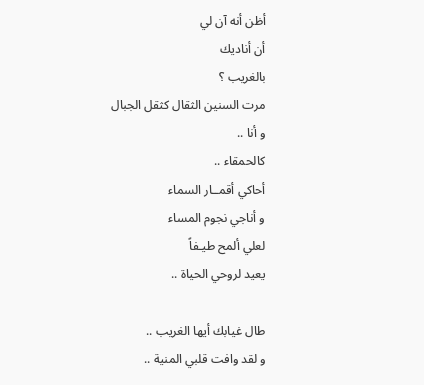أظن أنه آن لي
أن أناديك
بالغريب ؟
مرت السنين الثقال كثقل الجبال
و أنا ..
كالحمقاء ..
أحاكي أقمــار السماء
و أناجي نجوم المساء
لعلي ألمح طيـفاً
يعيد لروحي الحياة ..

طال غيابك أيها الغريب ..
و لقد وافت قلبي المنية ..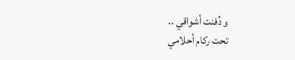و دُفنت أشواقي ..
تحت ركام أحلامي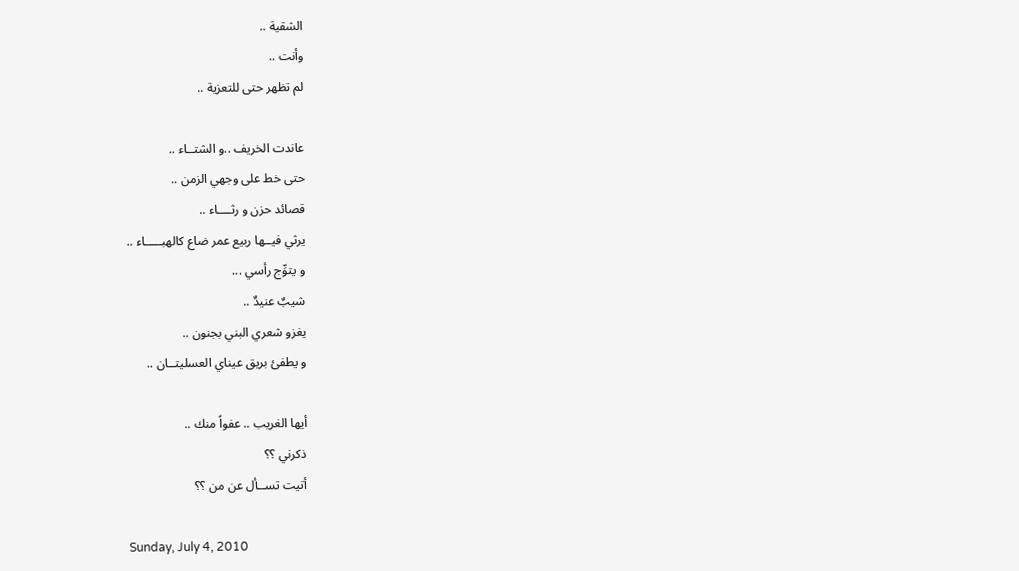الشقية ..
وأنت ..
لم تظهر حتى للتعزية ..

عاندت الخريف ..و الشتــاء ..
حتى خط على وجهي الزمن ..
قصائد حزن و رثــــاء ..
يرثي فيــها ربيع عمر ضاع كالهبـــــاء ..
و يتوِّج رأسي ...
شيبٌ عنيدٌ ..
يغزو شعري البني بجنون ..
و يطفئ بريق عيناي العسليتــان ..

أيها الغريب .. عفواً منك ..
ذكرني ؟؟
أتيت تســأل عن من ؟؟

Sunday, July 4, 2010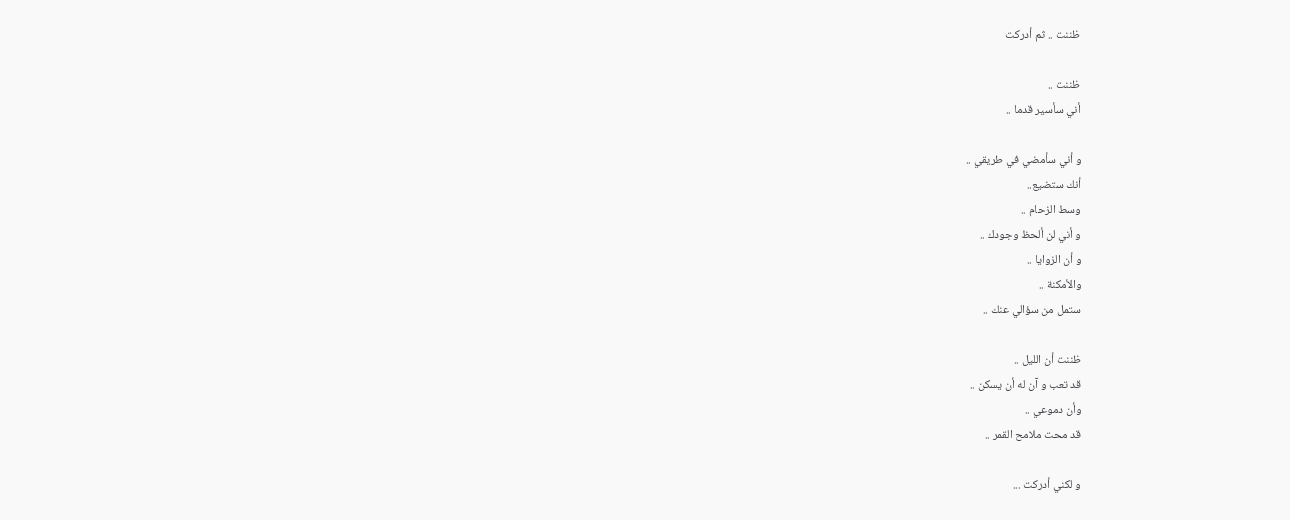ظننت .. ثم أدركت

ظننت ..
أني سأسير قدما ..

و أني سأمضي في طريقي ..
أنك ستضيع..
وسط الزحام ..
و أني لن ألحظ وجودك ..
و أن الزوايا ..
والأمكنة ..
ستمل من سؤالي عنك ..

ظننت أن الليل ..
قد تعب و آن له أن يسكن ..
وأن دموعي ..
قد محت ملامح القمر ..

و لكني أدركت ...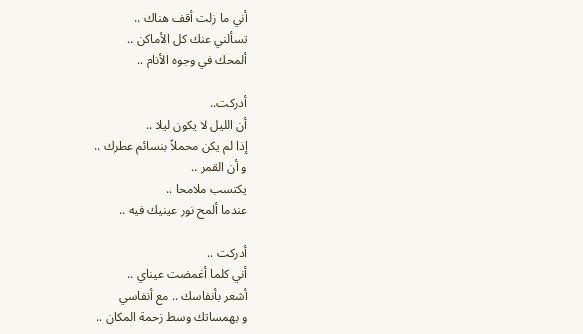أني ما زلت أقف هناك ..
تسألني عنك كل الأماكن ..
ألمحك في وجوه الأنام ..

أدركت..
أن الليل لا يكون ليلا ..
إذا لم يكن محملاً بنسائم عطرك ..
و أن القمر ..
يكتسب ملامحا ..
عندما ألمح نور عينيك فيه ..

أدركت ..
أني كلما أغمضت عيناي ..
أشعر بأنفاسك .. مع أنفاسي
و بهمساتك وسط زحمة المكان ..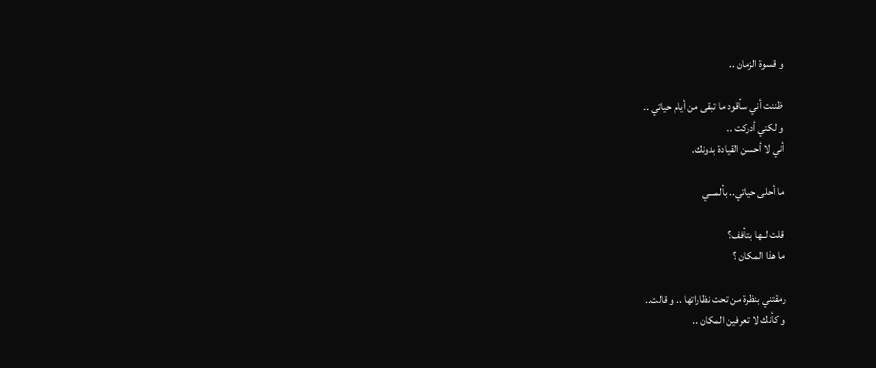و قسوة الزمان ..

ظننت أني سأقود ما تبقى من أيام حياتي ..
و لكني أدركت ..
أني لا أحسن القيادة بدونك.

ما أحلى حياتي.. بألمـــي

قلت لــها بتأفف؟
ما هذا المكان ؟

رمقتني بنظرة من تحت نظاراتها .. و قالت..
و كأنك لا تعرفين المكان ..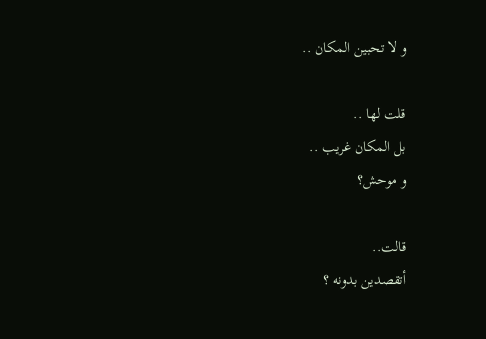و لا تحبين المكان ..

قلت لها ..
بل المكان غريب ..
و موحش؟

قالت..
أتقصدين بدونه ؟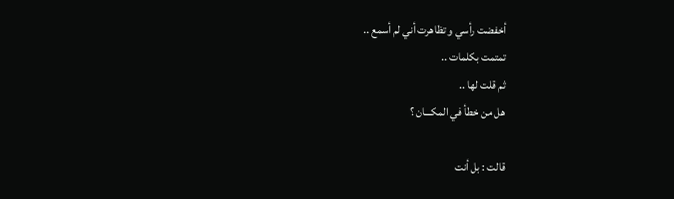أخفضت رأسي و تظاهرت أني لم أسمع ..
تمتمت بكلمات ..
ثم قلت لها ..
هل من خطأ في المكـــان ؟

قالت : بل أنت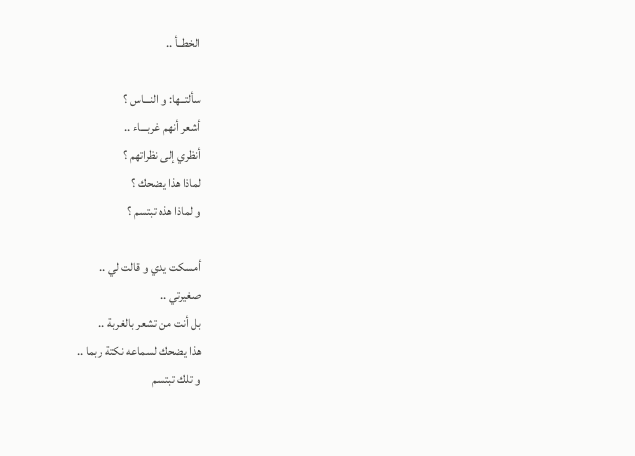الخطــأ ..

سألتــها: و النـــاس ؟
أشعر أنهم غربـــاء ..
أنظري إلى نظراتهم ؟
لماذا هذا يضحك ؟
و لماذا هذه تبتسم ؟

أمسكت يدي و قالت لي ..
صغيرتي ..
بل أنت من تشعر بالغربة ..
هذا يضحك لسماعه نكتة ربما ..
و تلك تبتسم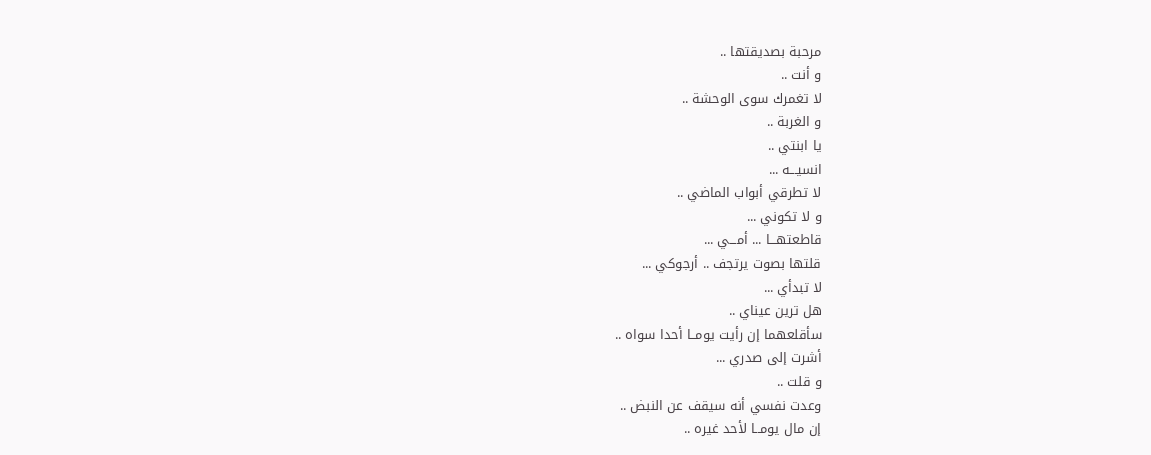مرحبة بصديقتها ..
و أنت ..
لا تغمرك سوى الوحشة ..
و الغربة ..
يا ابنتي ..
انسيـــه ...
لا تطرقي أبواب الماضي ..
و لا تكوني ...
قاطعتهـــا ... أمـــي ...
قلتها بصوت يرتجف .. أرجوكي ...
لا تبدأي ...
هل ترين عيناي ..
سأقلعهما إن رأيت يومــا أحدا سواه ..
أشرت إلى صدري ...
و قلت ..
وعدت نفسي أنه سيقف عن النبض ..
إن مال يومــا لأحد غيره ..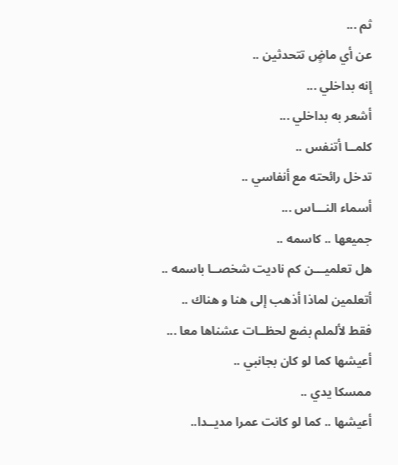ثم ...
عن أي ماضٍ تتحدثين ..
إنه بداخلي ...
أشعر به بداخلي ...
كلمــا أتنفس ..
تدخل رائحته مع أنفاسي ..
أسماء النـــاس ...
جميعها .. كاسمه ..
هل تعلميـــن كم ناديت شخصــا باسمه ..
أتعلمين لماذا أذهب إلى هنا و هناك ..
فقط لألملم بضع لحظــات عشناها معا ...
أعيشها كما لو كان بجانبي ..
ممسكا يدي ..
أعيشها .. كما لو كانت عمرا مديــدا..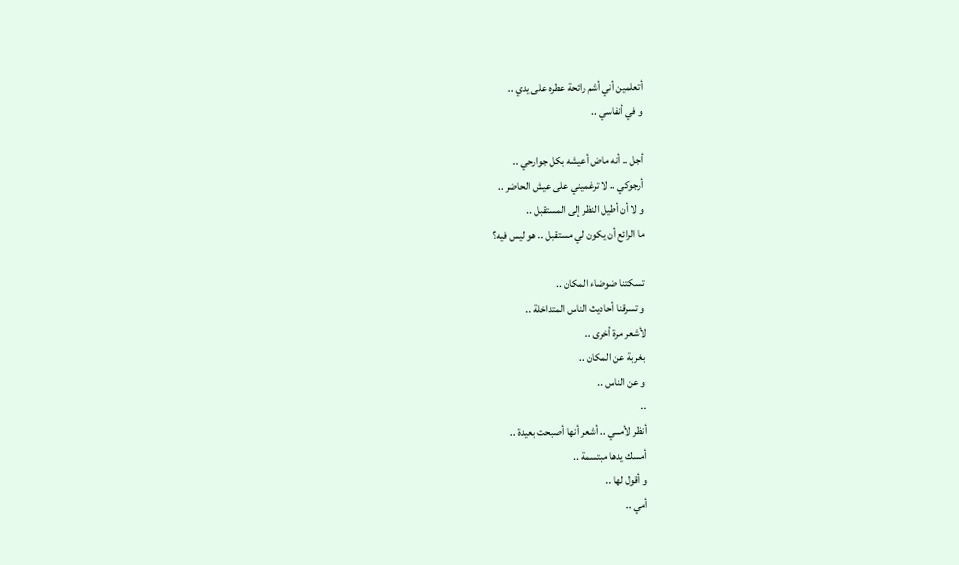أتعلمين أني أشم رائحة عطره على يدي ..
و في أنفاسي ..

أجل .. أنه ماض أعيشه بكل جوارحي ..
أرجوكي .. لا ترغميني على عيش الحاضر ..
و لا أن أطيل النظر إلى المستقبل ..
ما الرائع أن يكون لي مستقبل .. هو ليس فيه؟

تسكتنا ضوضاء المكان ..
و تسرقنا أحاديث الناس المتداخلة ..
لأشعر مرة أخرى ..
بغربة عن المكان ..
و عن الناس ..
..
أنظر لأمـــي .. أشعر أنها أصبحت بعيدة ..
أمسك يدها مبتسمة ..
و أقول لها ..
أمي ..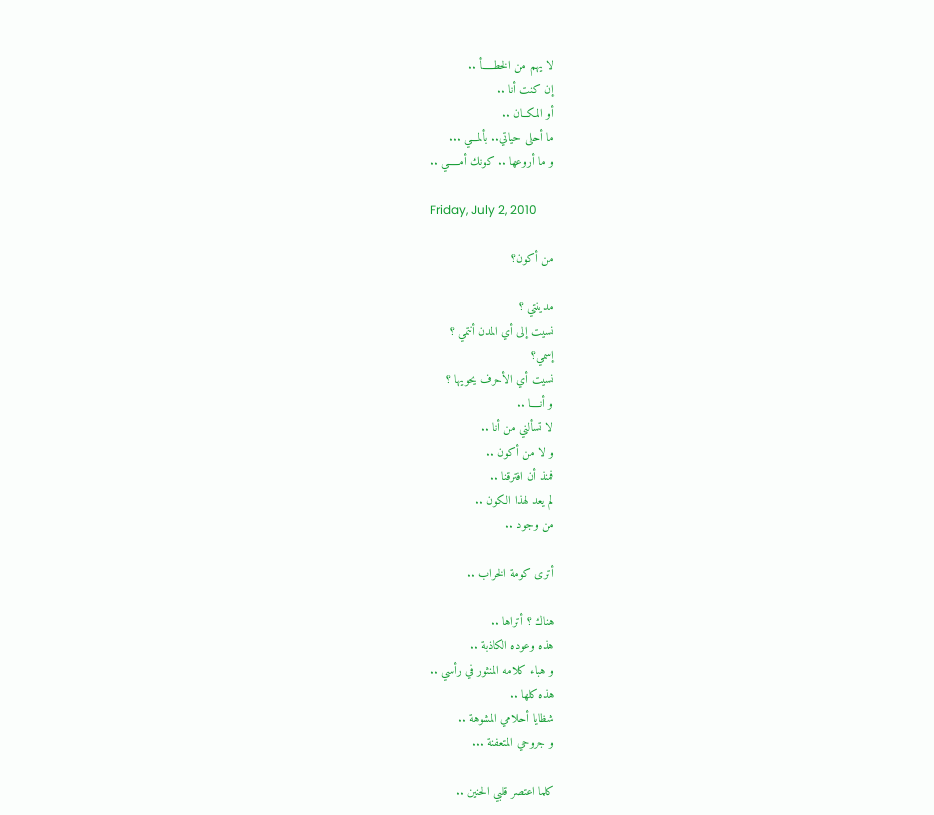لا يهم من الخطـــــأ ..
إن كنت أنا ..
أو المكــان ..
ما أحلى حياتي.. بألمـــي ...
و ما أروعها .. كونك أمـــــي ..

Friday, July 2, 2010

من أكون؟

مدينتي ؟
نسيت إلى أي المدن أنتمي ؟
إسمي؟
نسيت أي الأحرف يحويها ؟
و أنــــا ..
لا تسألني من أنا ..
و لا من أكون ..
فمنذ أن افترقنا ..
لم يعد لهذا الكون ..
من وجود ..

أترى كومة الخراب ..

هناك ؟ أتراها ..
هذه وعوده الكاذبة ..
و هباء كلامه المنثور في رأسي ..
هذه كلها ..
شظايا أحلامي المشوهة ..
و جروحي المتعفنة ...

كلما اعتصر قلبي الحنين ..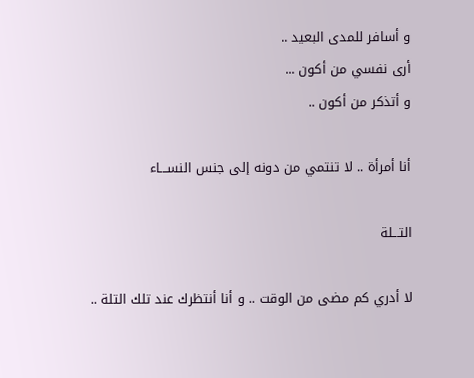و أسافر للمدى البعيد ..
أرى نفسي من أكون ...
و أتذكر من أكون ..

أنا أمرأة .. لا تنتمي من دونه إلى جنس النســـاء

التـــلة

لا أدري كم مضى من الوقت .. و أنا أنتظرك عند تلك التلة ..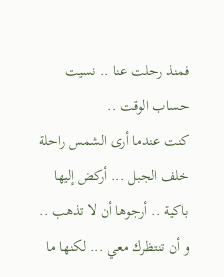فمنذ رحلت عنا .. نسيت حساب الوقت ..
كنت عندما أرى الشمس راحلة خلف الجبل ... أركض إليها باكية .. أرجوها أن لا تذهب ..
و أن تنتظرك معي ... لكنها ما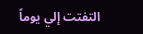التفتت إلي يوماً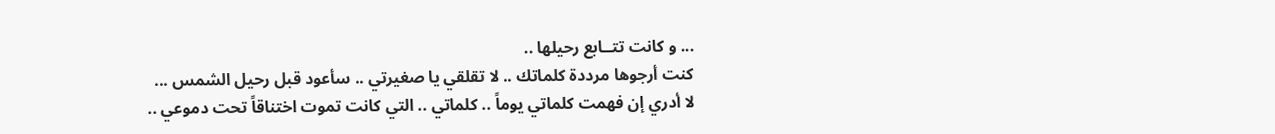... و كانت تتــابع رحيلها ..
كنت أرجوها مرددة كلماتك .. لا تقلقي يا صغيرتي .. سأعود قبل رحيل الشمس ...
لا أدري إن فهمت كلماتي يوماً .. كلماتي .. التي كانت تموت اختناقاً تحت دموعي ..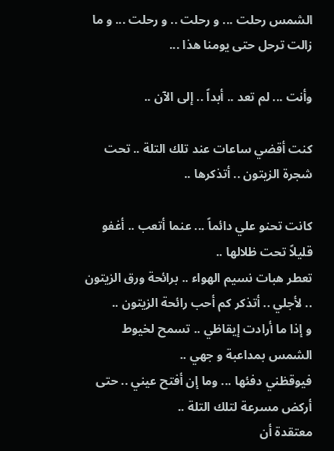الشمس رحلت ... و رحلت .. و رحلت ... و ما زالت ترحل حتى يومنا هذا ...

وأنت ... لم تعد .. أبداً .. إلى الآن ..

كنت أقضي ساعات عند تلك التلة .. تحت شجرة الزيتون .. أتذكرها ..

كانت تحنو علي دائماً ... عنما أتعب .. أغفو قليلاً تحت ظلالها ..
تعطر هبات نسيم الهواء .. برائحة ورق الزيتون .. لأجلي .. أتذكر كم أحب رائحة الزيتون ..
و إذا ما أرادت إيقاظي .. تسمح لخيوط الشمس بمداعبة و جهي ..
فيوقظني دفئها ... وما إن أفتح عيني .. حتى أركض مسرعة لتلك التلة ..
معتقدة أن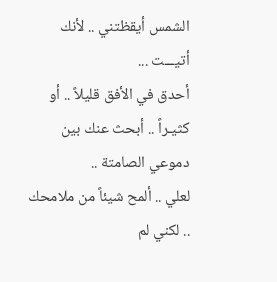الشمس أيقظتني .. لأنك أتيـــت ...
أحدق في الأفق قليلاً .. أو كثيـراً .. أبحث عنك بين دموعي الصامتة ..
لعلي .. ألمح شيئاً من ملامحك .. لكني لم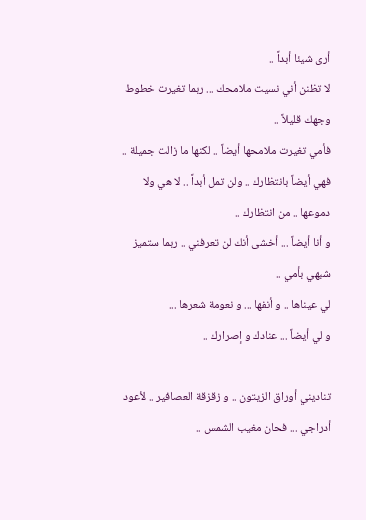أرى شيئا أبداً ..
لا تظنن أني نسيت ملامحك ... ربما تغيرت خطوط وجهك قليلاً ..
فأمي تغيرت ملامحها أيضاً .. لكنها ما زالت جميلة ..
فهي أيضاً بانتظارك .. ولن تمل أبداً .. لا هي ولا دموعها .. من انتظارك ..
و أنا أيضاً ... أخشى أنك لن تعرفني .. ربما ستميز شبهي بأمي ..
لي عيناها .. و أنفها ... و نعومة شعرها ...
و لي أيضاً ... عنادك و إصرارك ..

تناديني أوراق الزيتون .. و زقزقة العصافير .. لأعود أدراجي ... فحان مغيب الشمس ..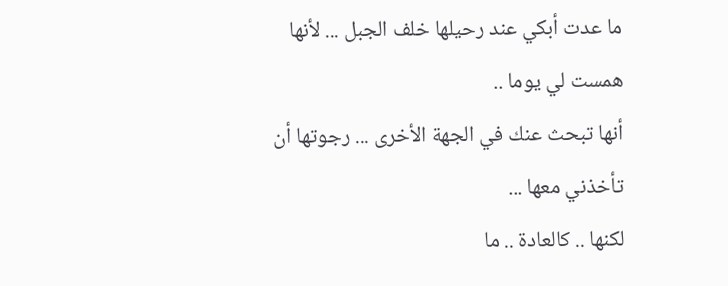ما عدت أبكي عند رحيلها خلف الجبل ... لأنها همست لي يوما ..
أنها تبحث عنك في الجهة الأخرى ... رجوتها أن تأخذني معها ...
لكنها .. كالعادة .. ما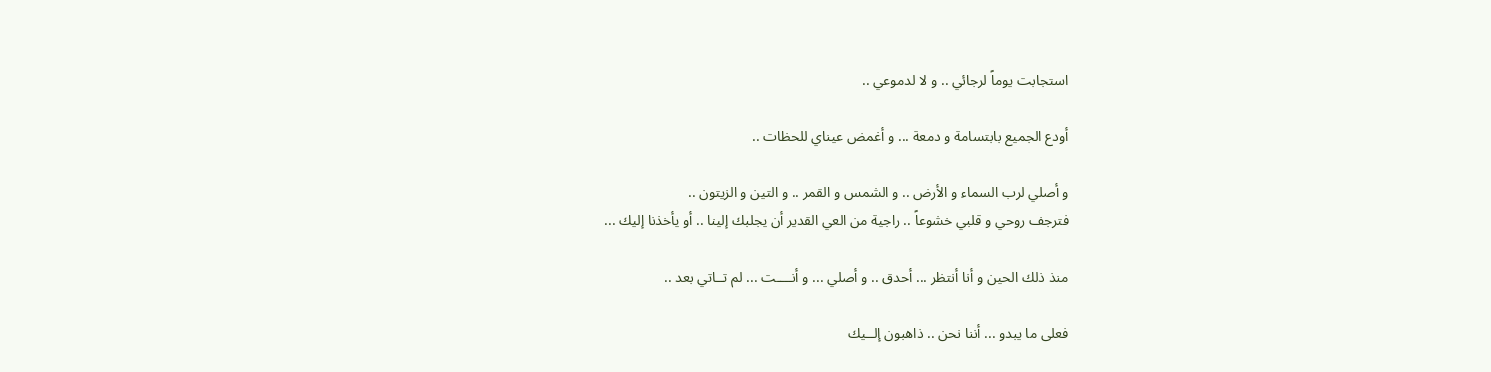استجابت يوماً لرجائي .. و لا لدموعي ..

أودع الجميع بابتسامة و دمعة ... و أغمض عيناي للحظات ..

و أصلي لرب السماء و الأرض .. و الشمس و القمر .. و التين و الزيتون ..
فترجف روحي و قلبي خشوعاً .. راجية من العي القدير أن يجلبك إلينا .. أو يأخذنا إليك ...

منذ ذلك الحين و أنا أنتظر ... أحدق .. و أصلي ... و أنــــت ... لم تــاتي بعد ..

فعلى ما يبدو ... أننا نحن .. ذاهبون إلــيك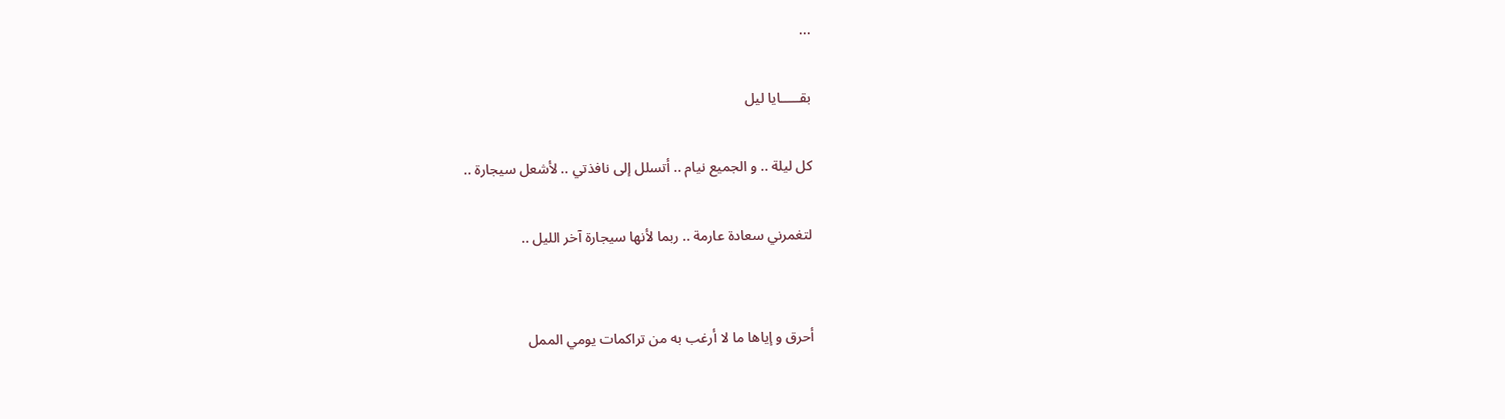...

بقـــــايا ليل

كل ليلة .. و الجميع نيام .. أتسلل إلى نافذتي .. لأشعل سيجارة ..

لتغمرني سعادة عارمة .. ربما لأنها سيجارة آخر الليل ..


أحرق و إياها ما لا أرغب به من تراكمات يومي الممل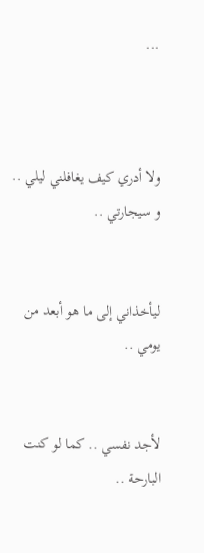...



ولا أدري كيف يغافلني ليلي .. و سيجارتي ..


ليأخذاني إلى ما هو أبعد من يومي ..


لأجد نفسي .. كما لو كنت البارحة ..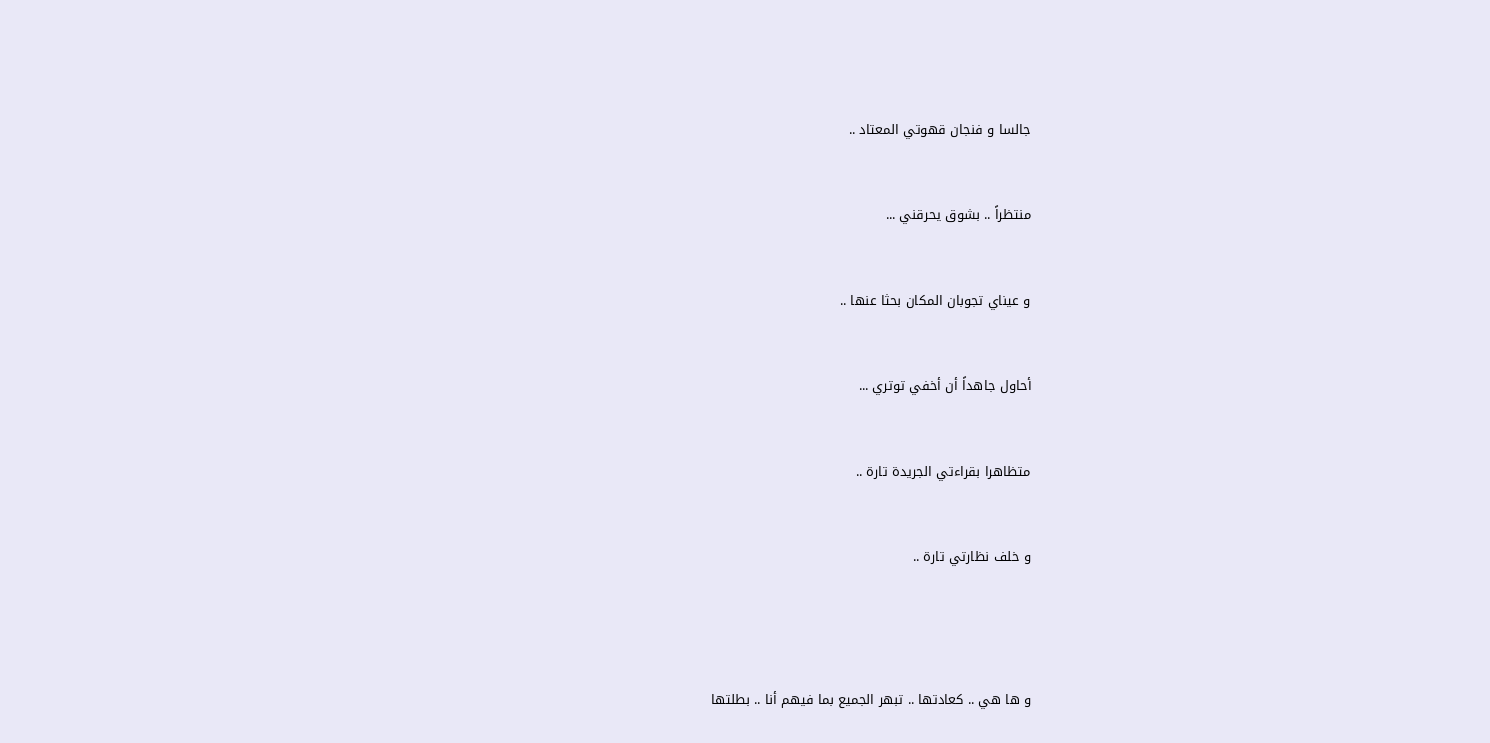جالسا و فنجان قهوتي المعتاد ..


منتظراً .. بشوق يحرقني ...


و عيناي تجوبان المكان بحثا عنها ..


أحاول جاهداً أن أخفي توتري ...


متظاهرا بقراءتي الجريدة تارة ..


و خلف نظارتي تارة ..




و ها هي .. كعادتها .. تبهر الجميع بما فيهم أنا .. بطلتها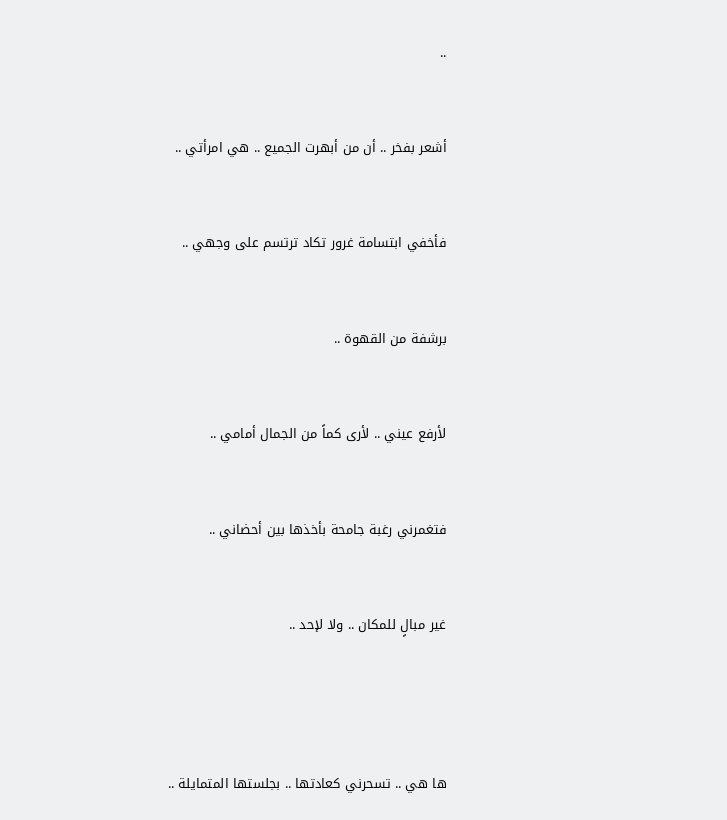..


أشعر بفخر .. أن من أبهرت الجميع .. هي امرأتي ..


فأخفي ابتسامة غرور تكاد ترتسم على وجهي ..


برشفة من القهوة ..


لأرفع عيني .. لأرى كماً من الجمال أمامي ..


فتغمرني رغبة جامحة بأخذها بين أحضاني ..


غير مبالٍ للمكان .. ولا لإحد ..




ها هي .. تسحرني كعادتها .. بجلستها المتمايلة ..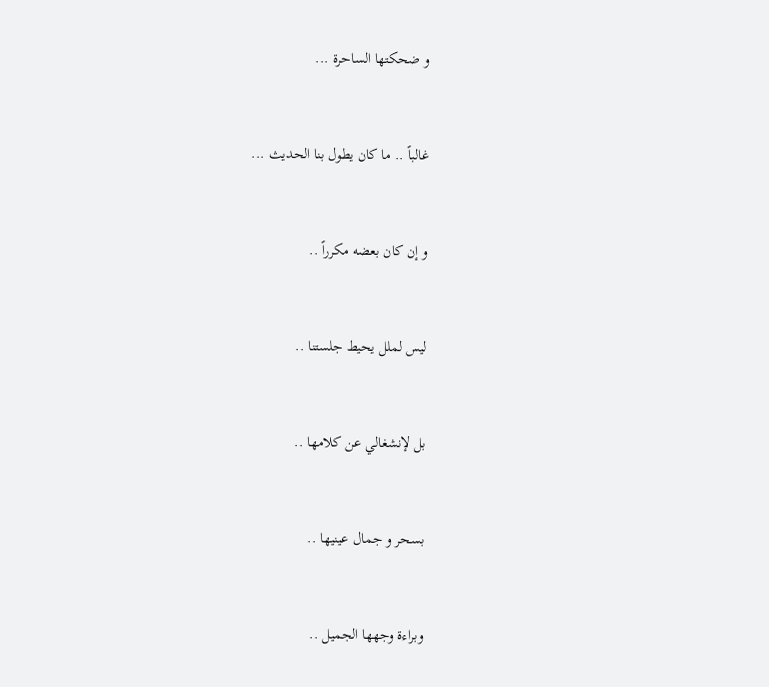و ضحكتها الساحرة ...


غالباً .. ما كان يطول بنا الحديث ...


و إن كان بعضه مكرراً ..


ليس لملل يحيط جلستنا ..


بل لإنشغالي عن كلامها ..


بسحر و جمال عينيها ..


وبراءة وجهها الجميل ..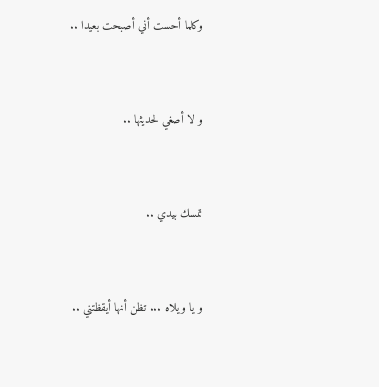وكلما أحست أني أصبحت بعيدا ..


و لا أصغي لحديثها ..


تمسك بيدي ..


و يا ويلاه ... تظن أنها أيقظتني ..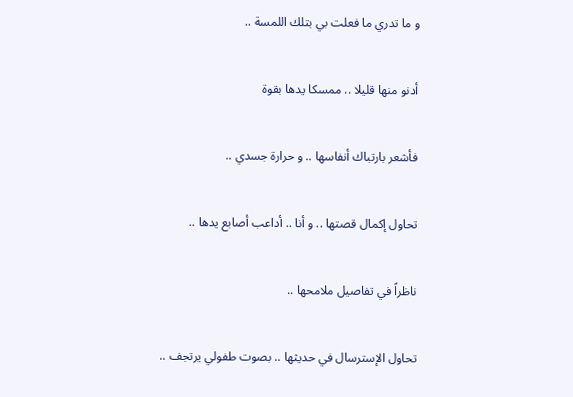و ما تدري ما فعلت بي بتلك اللمسة ..


أدنو منها قليلا .. ممسكا يدها بقوة


فأشعر بارتباك أنفاسها .. و حرارة جسدي ..


تحاول إكمال قصتها .. و أنا .. أداعب أصابع يدها ..


ناظراً في تفاصيل ملامحها ..


تحاول الإسترسال في حديثها .. بصوت طفولي يرتجف ..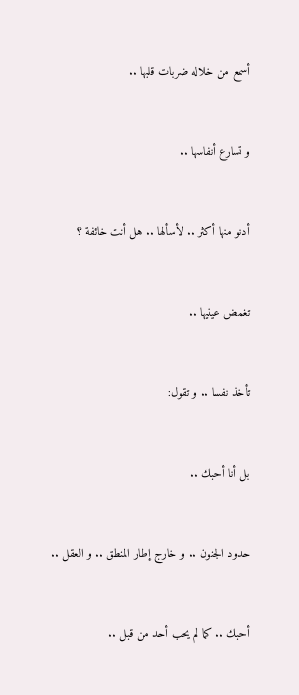أسمع من خلاله ضربات قلبها ..


و تسارع أنفاسها ..


أدنو منها أكثر .. لأسألها .. هل أنت خائفة ؟


تغمض عينيها ..


تأخذ نفسا .. و تقول:


بل أنا أحبك ..


حدود الجنون .. و خارج إطار المنطق .. و العقل ..


أحبك .. كما لم يحب أحد من قبل ..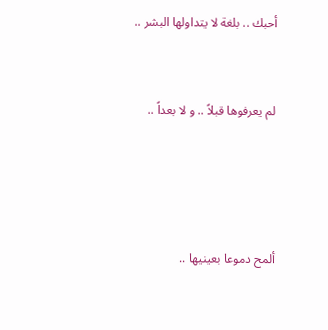أحبك .. بلغة لا يتداولها البشر ..


لم يعرفوها قبلاً .. و لا بعداً ..




ألمح دموعا بعينيها ..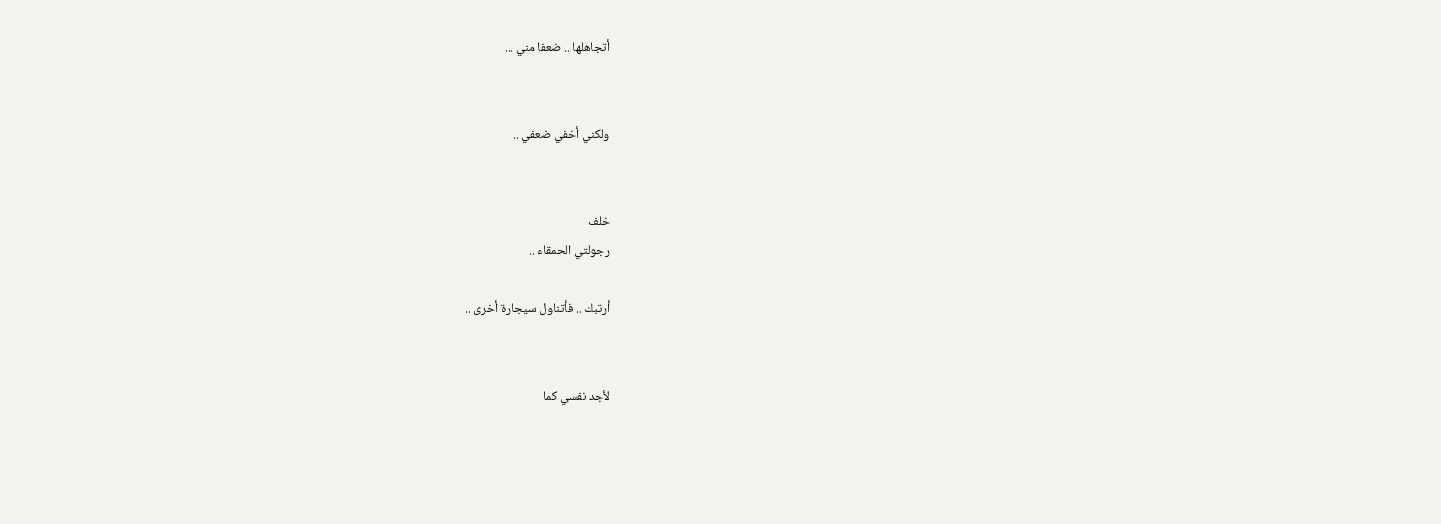أتجاهلها .. ضعفا مني ...


ولكني أخفي ضعفي ..


خلف
رجولتي الحمقاء ..

أرتبك .. فأتناول سيجارة أخرى ..


لأجد نفسي كما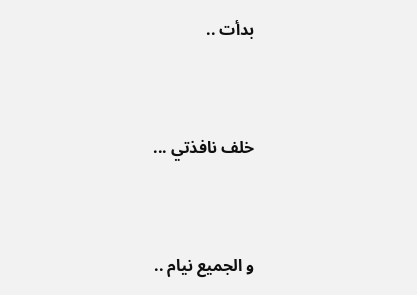بدأت ..


خلف نافذتي ...


و الجميع نيام ..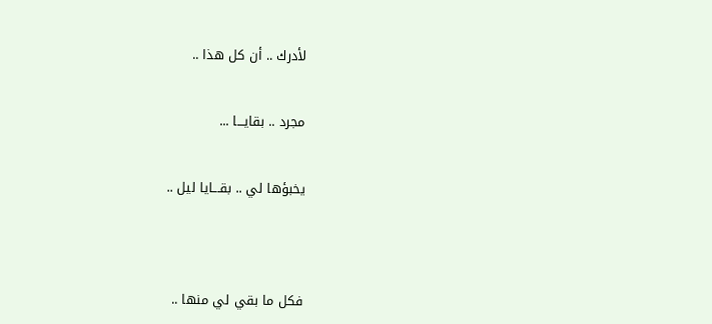لأدرك .. أن كل هذا ..


مجرد .. بقايـــا ...


يخبؤها لي .. بقـــايا ليل ..




فكل ما بقي لي منها ..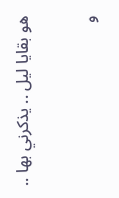هو بقايا ليل .. يذكرني بها ..


و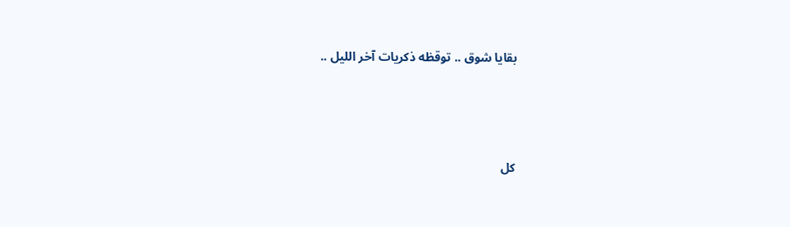بقايا شوق .. توقظه ذكريات آخر الليل ..




كل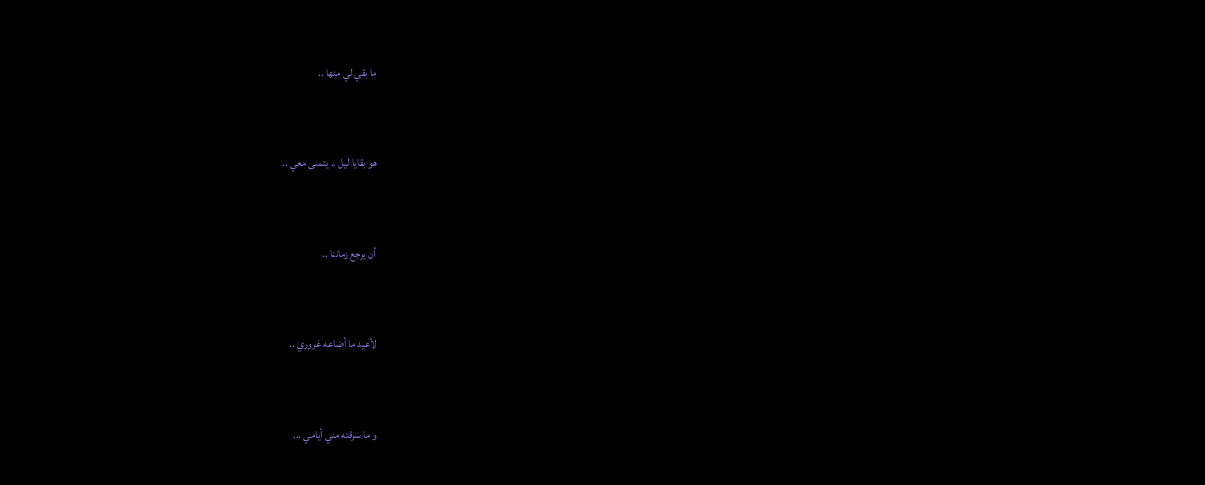ما بقي لي منها ..


هو بقايا ليل .. يتمنى معي ..


أن يرجع زماننا ..


لأعيد ما أضاعه غروري ..


و ما سرقته مني أيامي ...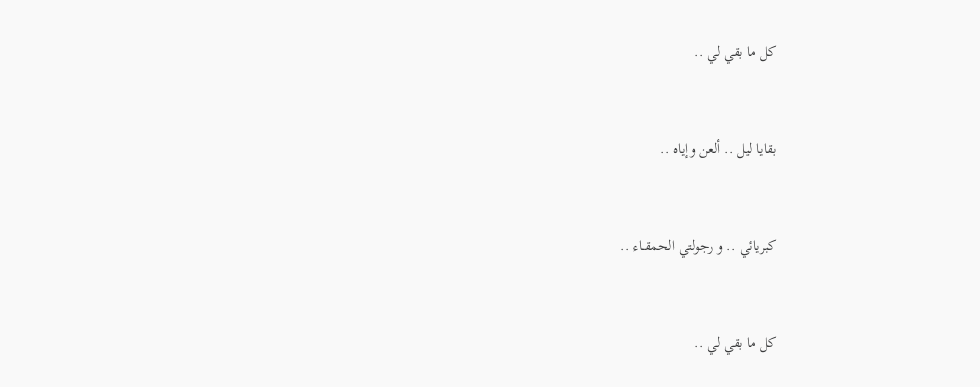كل ما بقي لي ..


بقايا ليل .. ألعن وإياه ..


كبريائي .. و رجولتي الحمقــاء ..


كل ما بقي لي ..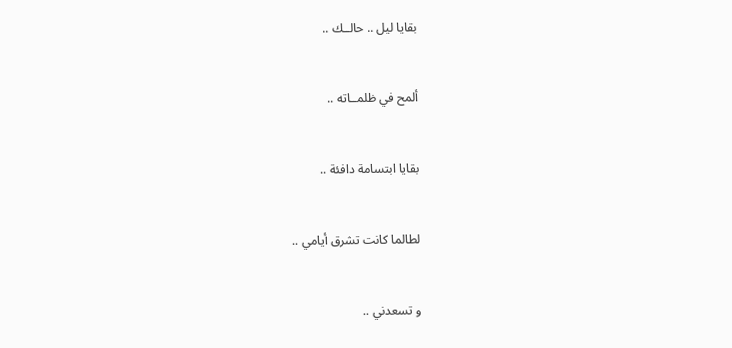بقايا ليل .. حالــك ..


ألمح في ظلمــاته ..


بقايا ابتسامة دافئة ..


لطالما كانت تشرق أيامي ..


و تسعدني ..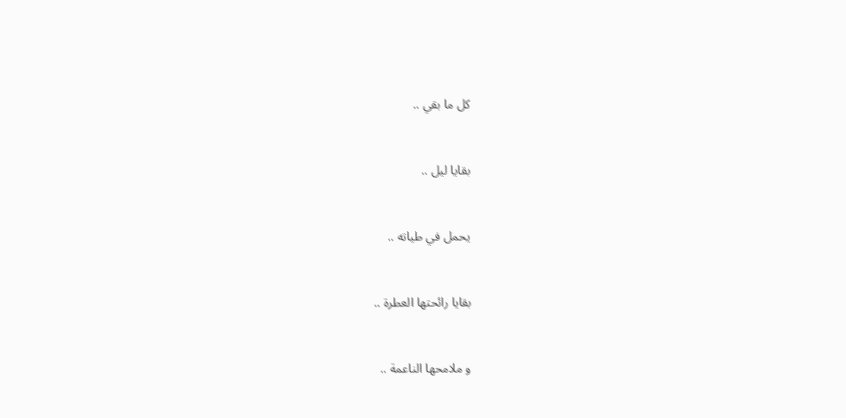كل ما بقي ..


بقايا ليل ..


يحمل في طياته ..


بقايا رائحتها العطرة ..


و ملامحها الناعمة ..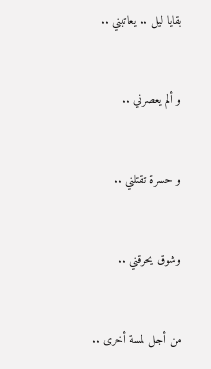بقايا ليل .. يعاتبني ..


و ألم يعصرني ..


و حسرة تقتلني ..


وشوق يحرقني ..


من أجل لمسة أخرى ..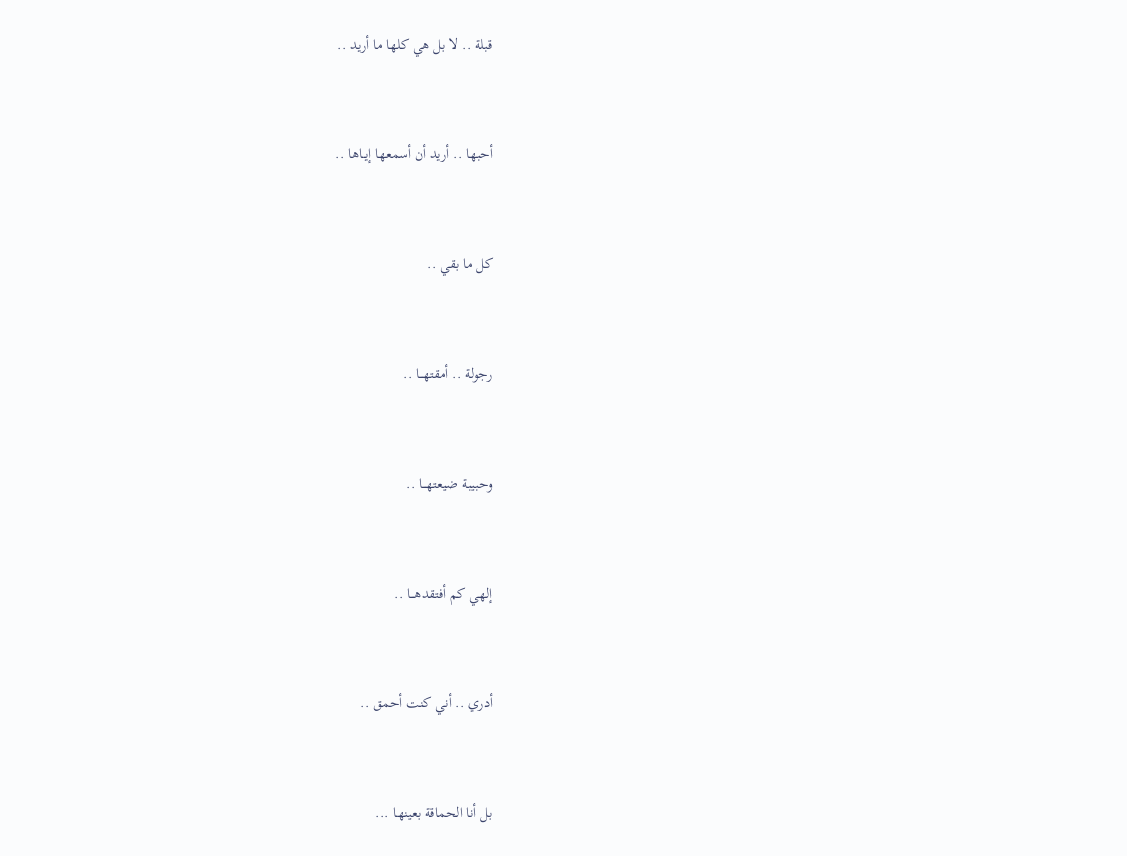قبلة .. لا بل هي كلها ما أريد ..


أحبها .. أريد أن أسمعها إيــاها ..


كل ما بقي ..


رجولة .. أمقتهـــا ..


وحبيبة ضيعتهـــا ..


إلهي كم أفتقدهـــا ..


أدري .. أني كنت أحمق ..


بل أنا الحماقة بعينهـا ...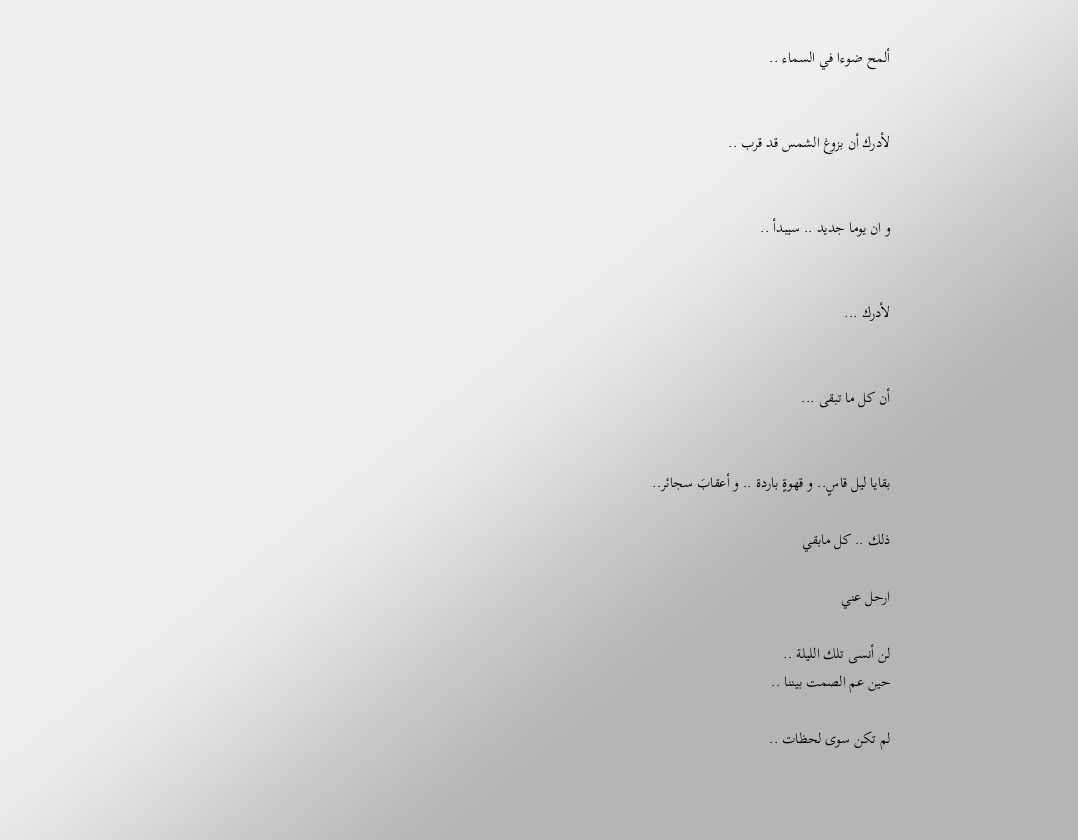ألمح ضوءا في السماء ..


لأدرك أن بزوغ الشمس قد قرب ..


و ان يوما جديد .. سيبدأ ..


لأدرك ...


أن كل ما تبقى ...


بقايا ليل قاسٍ.. و قهوةٍ باردة .. و أعقابَ سجائر..

ذلك .. كل مابقي

ارحل عني

لن أنسى تلك الليلة ..
حين عم الصمت بيننا ..

لم تكن سوى لحظات ..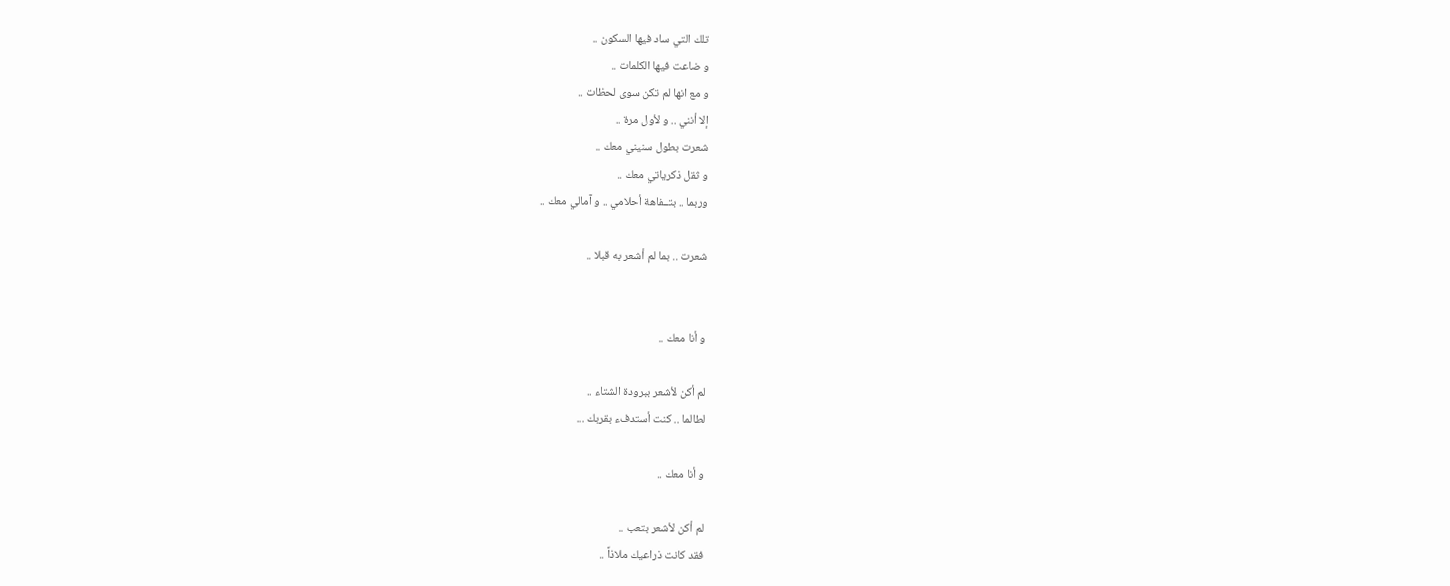تلك التي ساد فيها السكون ..
و ضاعت فيها الكلمات ..
و مع انها لم تكن سوى لحظات ..
إلا أنني .. و لأول مرة ..
شعرت بطول سنيني معك ..
و ثقل ذكرياتي معك ..
وربما .. بتــفاهة أحلامي .. و آمالي معك ..

شعرت .. بما لم أشعر به قبلا ..


و أنا معك ..

لم أكن لأشعر ببرودة الشتاء ..
لطالما .. كنت أستدفء بقربك ...

و أنا معك ..

لم أكن لأشعر بتعب ..
فقد كانت ذراعيك ملاذاً ..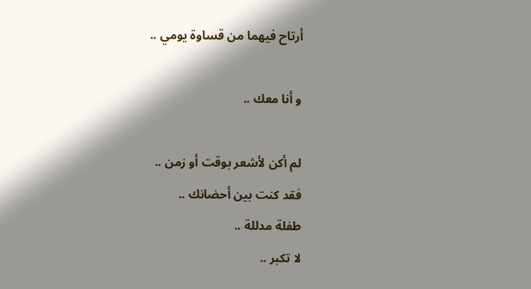أرتاح فيهما من قساوة يومي ..

و أنا معك ..

لم أكن لأشعر بوقت أو زمن ..
فقد كنت بين أحضانك ..
طفلة مدللة ..
لا تكبر ..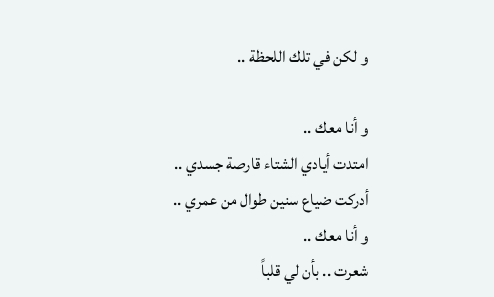و لكن في تلك اللحظة ..

و أنا معك ..
امتدت أيادي الشتاء قارصة جسدي ..
أدركت ضياع سنين طوال من عمري ..
و أنا معك ..
شعرت .. بأن لي قلباً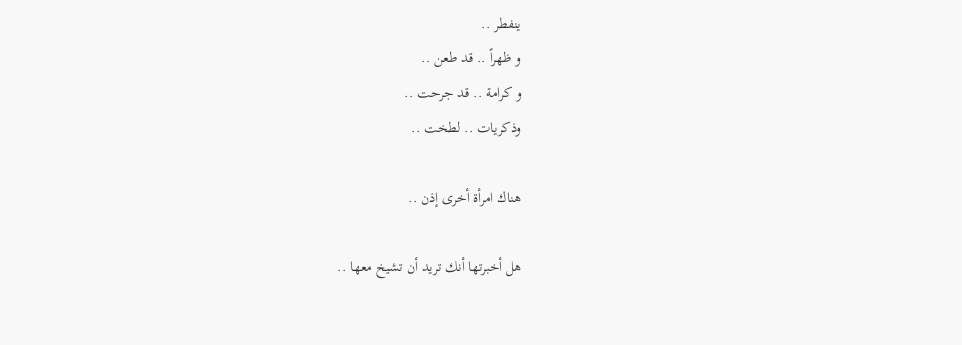ينفطر ..
و ظهراً .. قد طعن ..
و كرامة .. قد جرحت ..
وذكريات .. لطخت ..

هناك امرأة أخرى إذن ..

هل أخبرتها أنك تريد أن تشيخ معها ..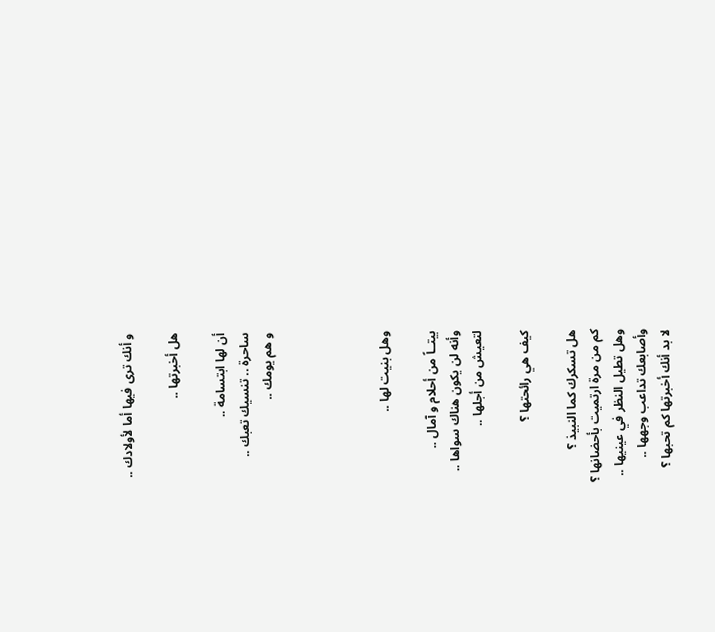و أنك ترى فيها أما لأولادك ..

هل أخبرتها ..

أن لها ابتسامة ..
ساحرة .. تنسيك تعبك ..
و هم يومك ..




وهل بنيت لها ..

بيتــاً من أحلام و آمال ..
وأنه لن يكون هناك سواها ..
لتعيش من أجلها ..

كيف هي رائحتها ؟

هل تسكرك كما النبيذ ؟
كم من مرة ارتميت بأحضانها ؟
وهل تطيل النظر في عينيها ..
وأصابعك تداعب وجهها ..
لا بد أنك أخبرتها كم تحبها ؟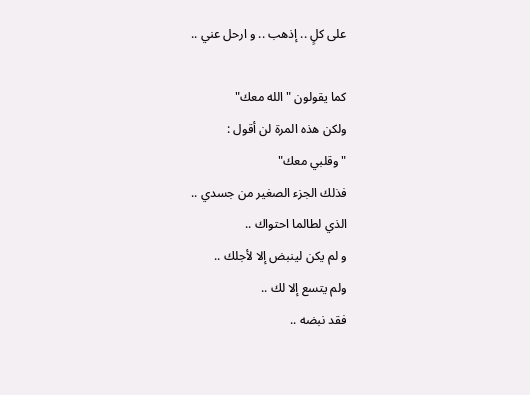على كلٍ .. إذهب .. و ارحل عني ..

كما يقولون "الله معك"
ولكن هذه المرة لن أقول :
"وقلبي معك"
فذلك الجزء الصغير من جسدي ..
الذي لطالما احتواك ..
و لم يكن لينبض إلا لأجلك ..
ولم يتسع إلا لك ..
فقد نبضه ..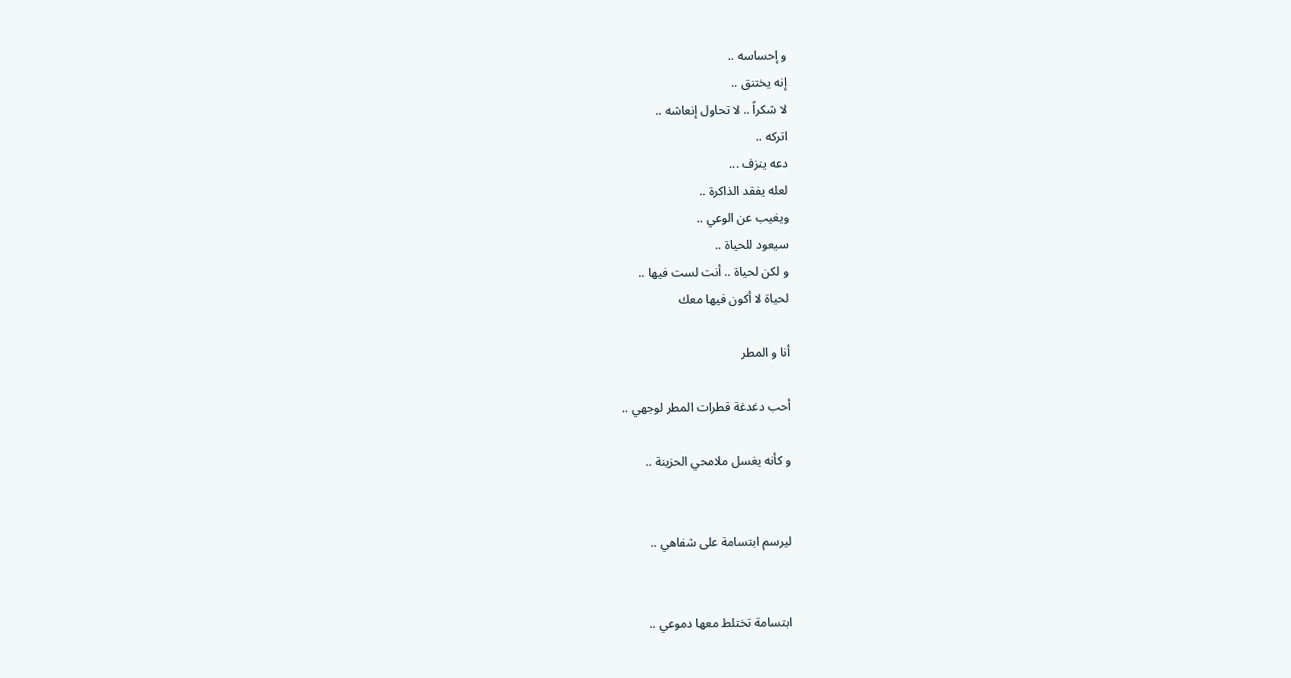و إحساسه ..
إنه يختنق ..
لا شكراً .. لا تحاول إنعاشه ..
اتركه ..
دعه ينزف ...
لعله يفقد الذاكرة ..
ويغيب عن الوعي ..
سيعود للحياة ..
و لكن لحياة .. أنت لست فيها ..
لحياة لا أكون فيها معك

أنا و المطر

أحب دغدغة قطرات المطر لوجهي ..

و كأنه يغسل ملامحي الحزينة ..


ليرسم ابتسامة على شفاهي ..


ابتسامة تختلط معها دموعي ..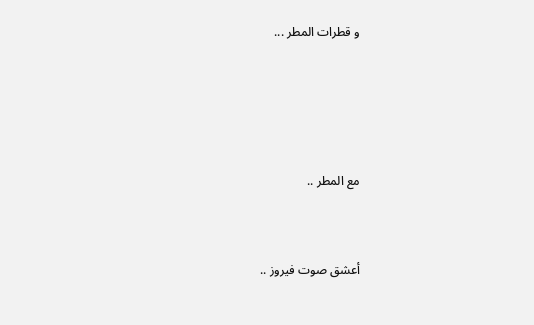و قطرات المطر ...




مع المطر ..


أعشق صوت فيروز ..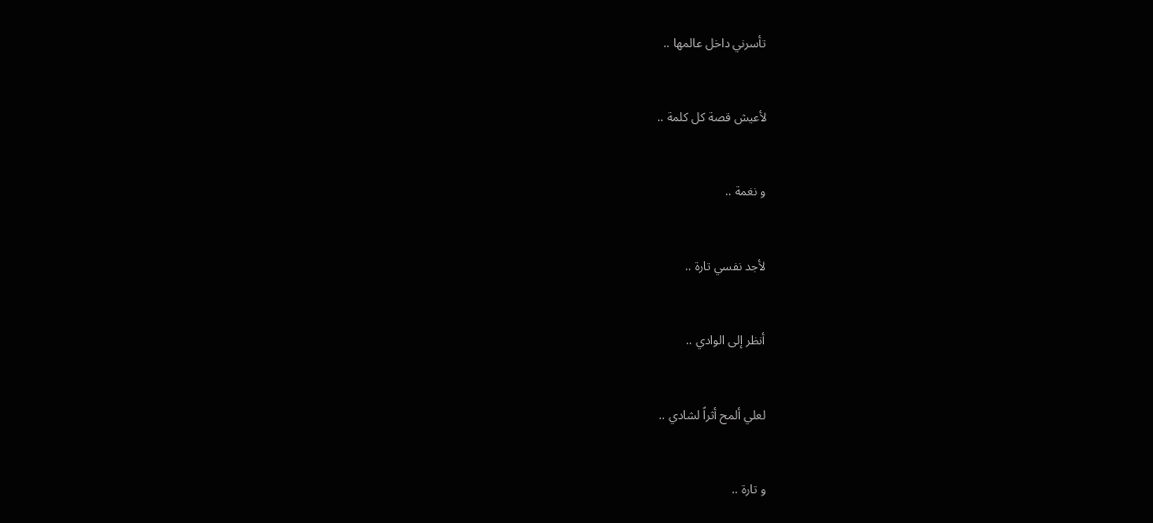تأسرني داخل عالمها ..


لأعيش قصة كل كلمة ..


و نغمة ..


لأجد نفسي تارة ..


أنظر إلى الوادي ..


لعلي ألمح أثراً لشادي ..


و تارة ..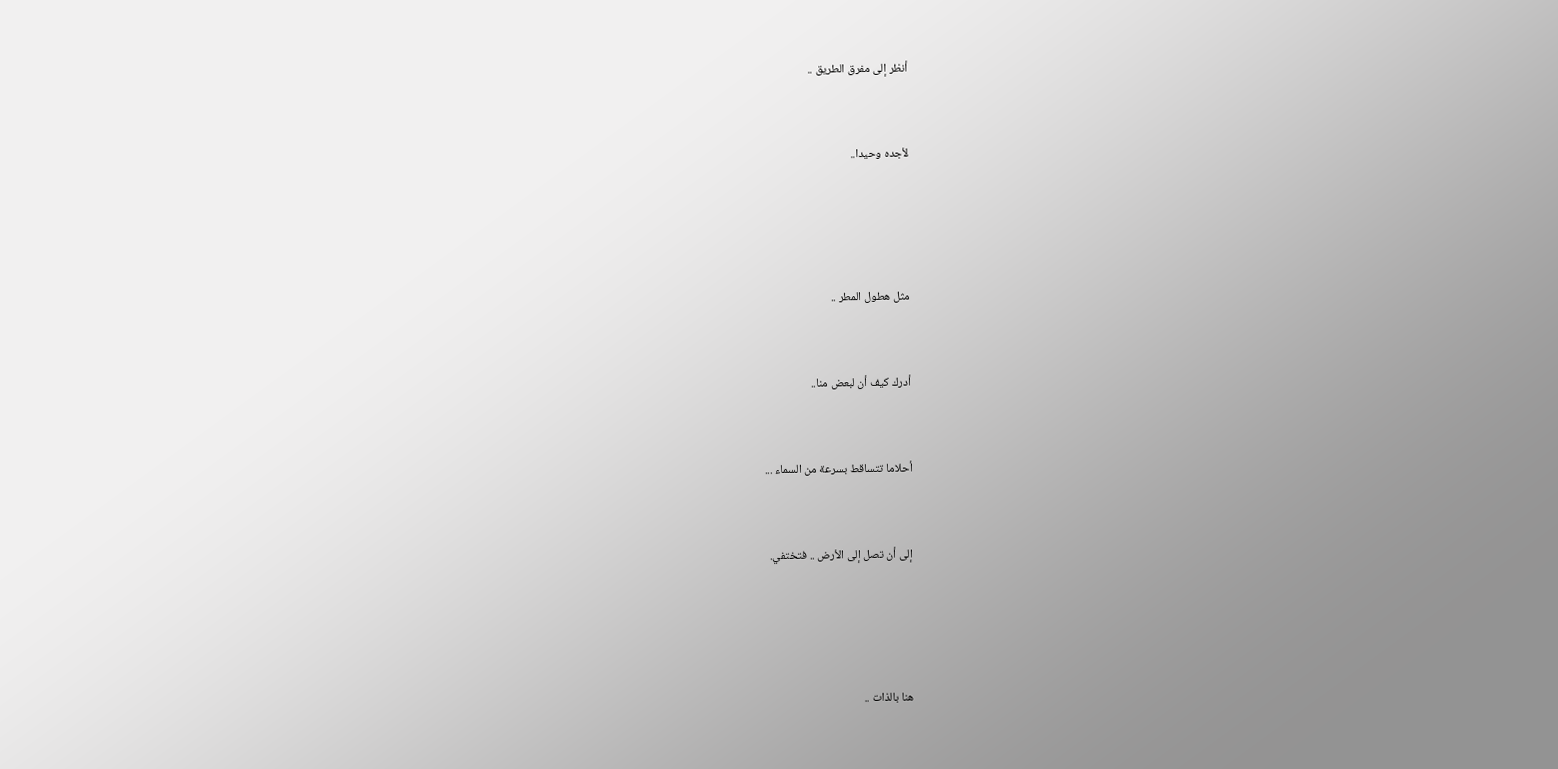أنظر إلى مفرق الطريق ..


لأجده وحيدا..




مثل هطول المطر ..


أدرك كيف أن لبعض منا..


أحلاما تتساقط بسرعة من السماء ...


إلى أن تصل إلى الأرض .. فتختفي.




هنا بالذات ..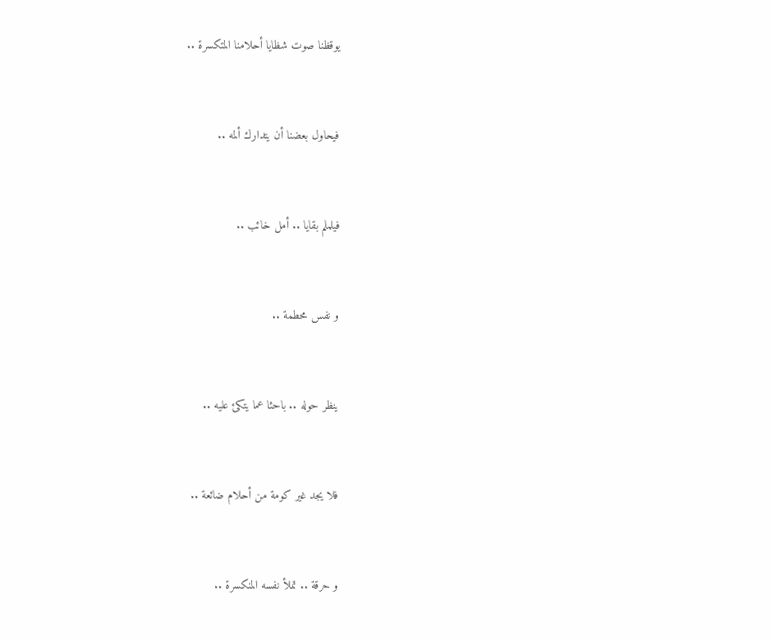يوقظنا صوت شظايا أحلامنا المتكسرة ..


فيحاول بعضنا أن يتدارك ألمه ..


فيلملم بقايا .. أمل خائب ..


و نفس محطمة ..


ينظر حوله .. باحثا عما يتكئ عليه ..


فلا يجد غير كومة من أحلام ضائعة ..


و حرقة .. تملأ نفسه المنكسرة ..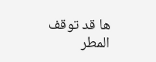ها قد توقف المطر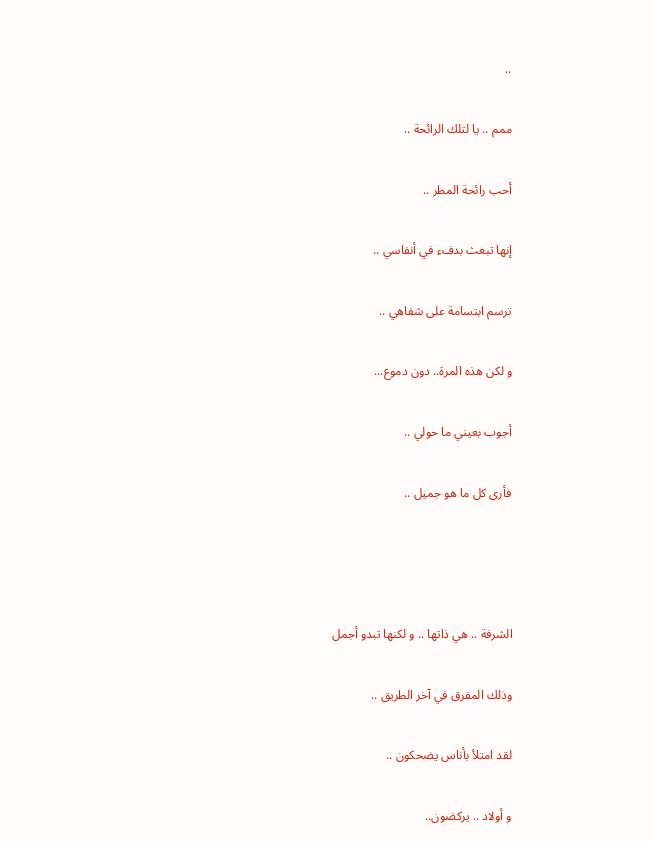..


ممم .. يا لتلك الرائحة ..


أحب رائحة المطر ..


إنها تبعث بدفء في أنفاسي ..


ترسم ابتسامة على شفاهي ..


و لكن هذه المرة.. دون دموع...


أجوب بعيني ما حولي ..


فأرى كل ما هو جميل ..






الشرفة .. هي ذاتها .. و لكنها تبدو أجمل


وذلك المفرق في آخر الطريق ..


لقد امتلأ بأناس يضحكون ..


و أولاد .. يركضون..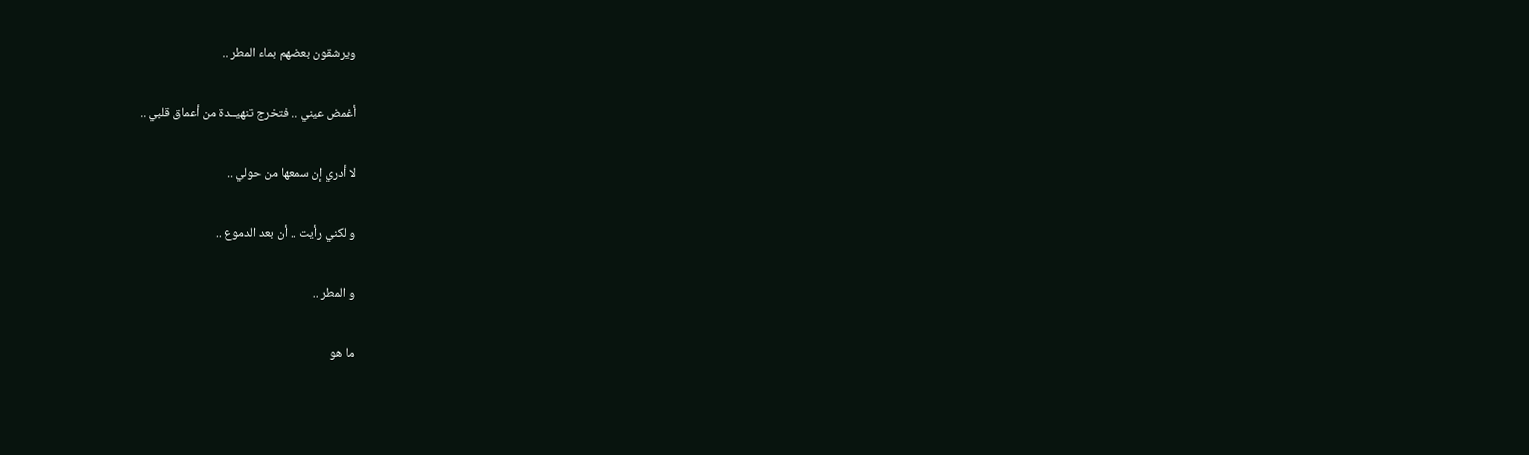ويرشقون بعضهم بماء المطر ..


أغمض عيني .. فتخرج تنهيــدة من أعماق قلبي ..


لا أدري إن سمعها من حولي ..


و لكني رأيت .. أن بعد الدموع ..


و المطر ..


ما هو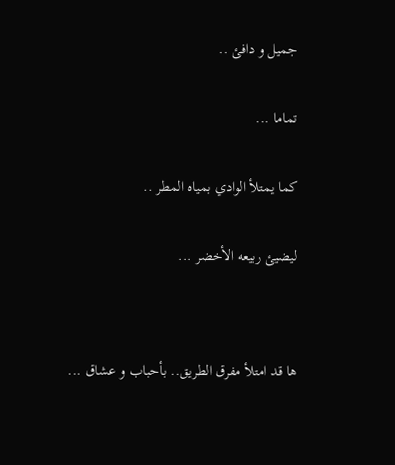جميل و دافئ ..


تماما ...


كما يمتلأ الوادي بمياه المطر ..


ليضيئ ربيعه الأخضر ...




ها قد امتلأ مفرق الطريق.. بأحباب و عشاق ...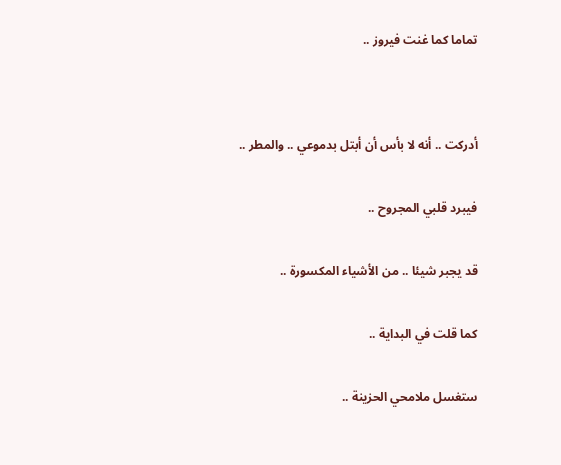تماما كما غنت فيروز ..




أدركت .. أنه لا بأس أن أبتل بدموعي .. والمطر ..


فيبرد قلبي المجروح ..


قد يجبر شيئا .. من الأشياء المكسورة ..


كما قلت في البداية ..


ستغسل ملامحي الحزينة ..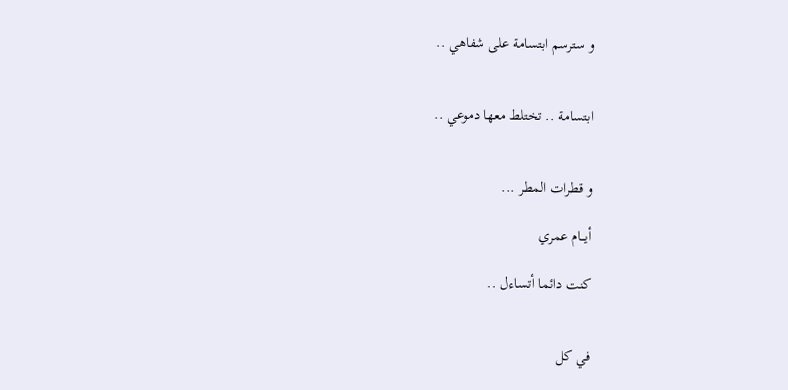و سترسم ابتسامة على شفاهي ..


ابتسامة .. تختلط معها دموعي ..


و قطرات المطر ...

أيـــام عمري

كنت دائما أتساءل ..


في كل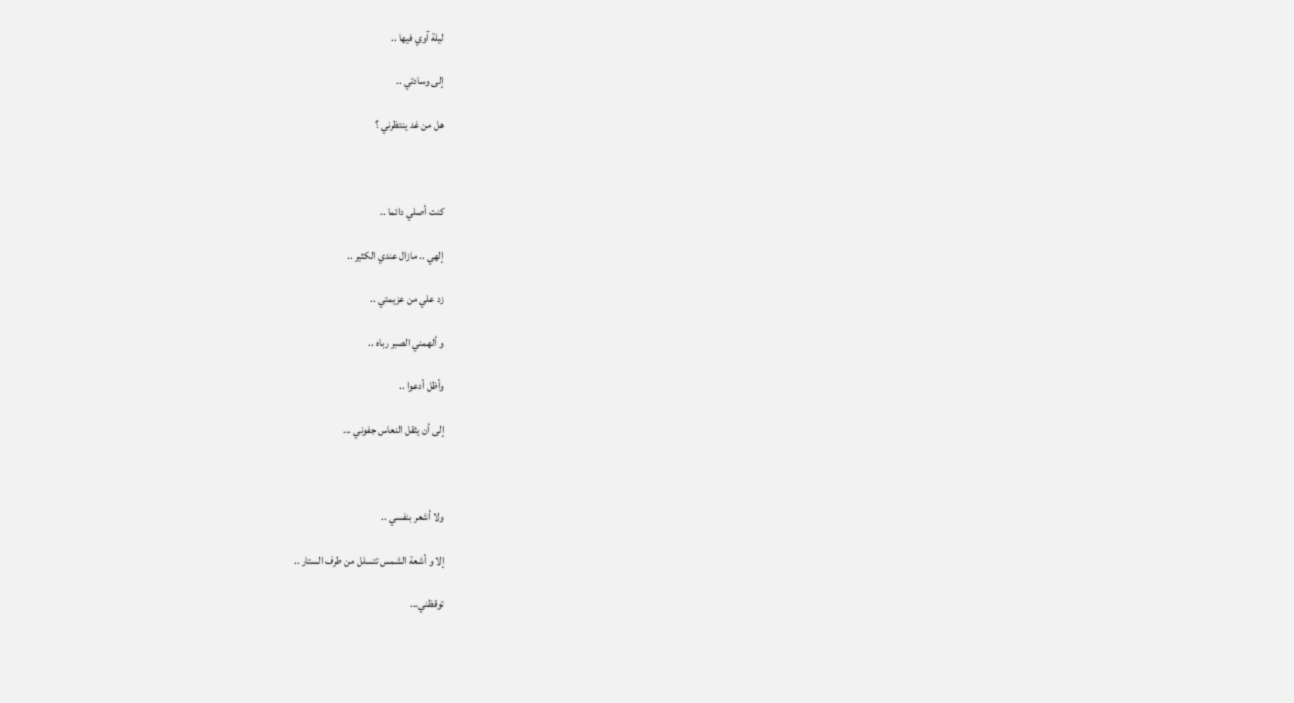ليلة آوي فيها ..

إلى وسادتي ..

هل من غد ينتظرني ؟



كنت أصلي دائما ..

إلهي .. مازال عندي الكثير ..

زد علي من عزيمتي ..

و ألهمني الصبر رباه ..

وأظل أدعوا ..

إلى أن يثقل النعاس جفوني ...



ولا أشعر بنفسي ..

إلا و أشعة الشمس تتسلل من طرف الستار ..

توقظني...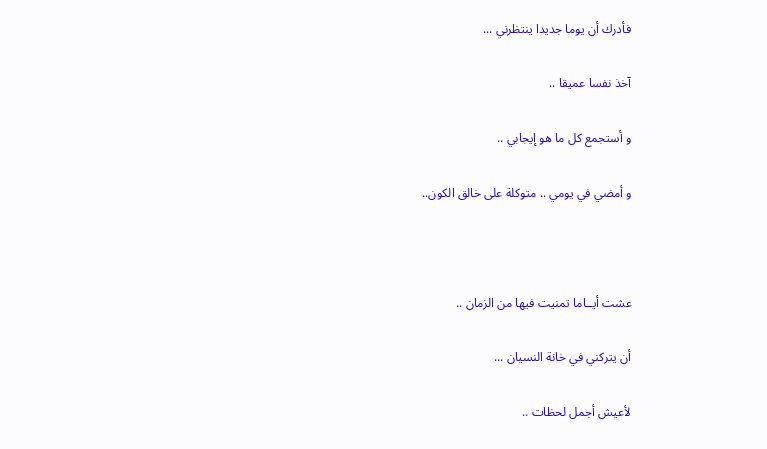فأدرك أن يوما جديدا ينتظرني ...

آخذ نفسا عميقا ..

و أستجمع كل ما هو إيجابي ..

و أمضي في يومي .. متوكلة على خالق الكون..



عشت أيــاما تمنيت فيها من الزمان ..

أن يتركني في خانة النسيان ...

لأعيش أجمل لحظات ..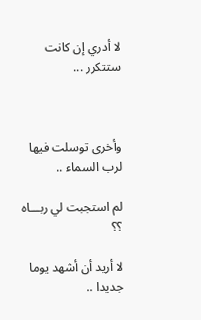لا أدري إن كانت ستتكرر ...



وأخرى توسلت فيها لرب السماء ..

لم استجبت لي ربـــاه ؟؟

لا أريد أن أشهد يوما جديدا ..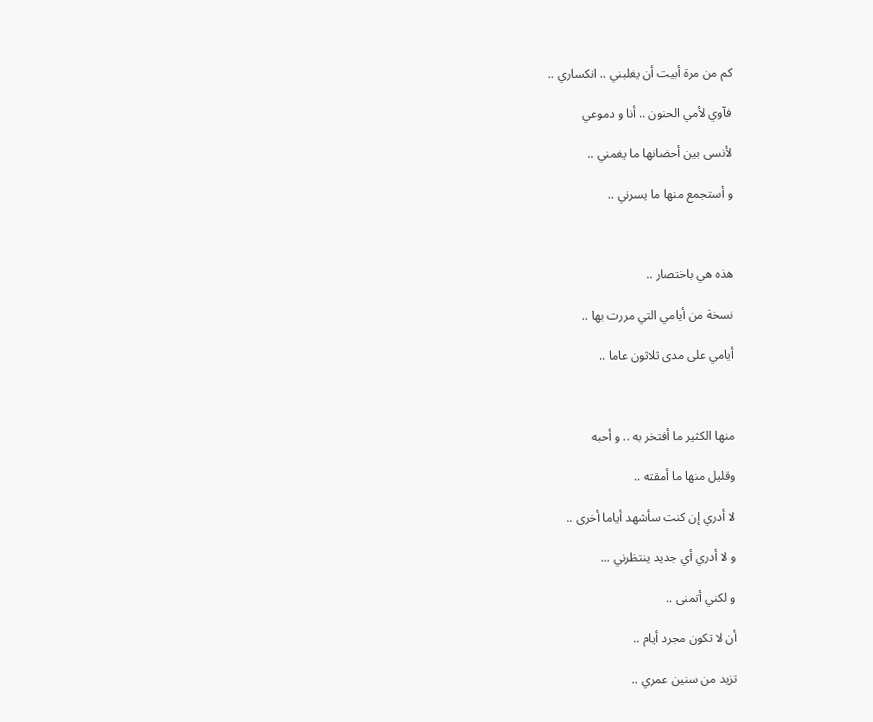كم من مرة أبيت أن يغلبني .. انكساري ..

فآوي لأمي الحنون .. أنا و دموعي

لأنسى بين أحضانها ما يغمني ..

و أستجمع منها ما يسرني ..



هذه هي باختصار ..

نسخة من أيامي التي مررت بها ..

أيامي على مدى ثلاثون عاما ..



منها الكثير ما أفتخر به .. و أحبه

وقليل منها ما أمقته ..

لا أدري إن كنت سأشهد أياما أخرى ..

و لا أدري أي جديد ينتظرني ...

و لكني أتمنى ..

أن لا تكون مجرد أيام ..

تزيد من سنين عمري ..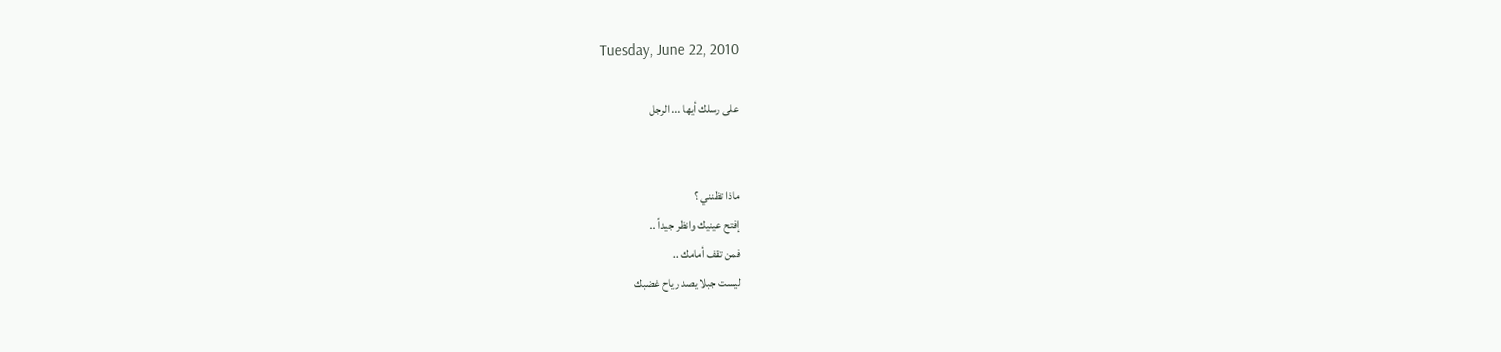Tuesday, June 22, 2010

على رسلك أيها ... الرجل


ماذا تظنني ؟
إفتح عينيك وانظر جيداً ..
فمن تقف أمامك ..
ليست جبلا يصد رياح غضبك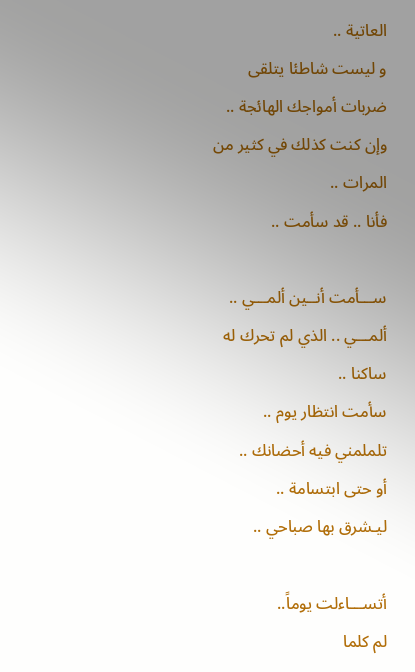العاتية ..
و ليست شاطئا يتلقى ضربات أمواجك الهائجة ..
وإن كنت كذلك في كثير من المرات ..
فأنا .. قد سأمت ..

ســـأمت أنــين ألمـــي ..
ألمـــي .. الذي لم تحرك له ساكنا ..
سأمت انتظار يوم ..
تلملمني فيه أحضانك ..
أو حتى ابتسامة ..
ليـشرق بها صباحي ..

أتســـاءلت يوماً..
لم كلما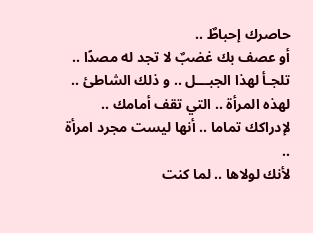حاصرك إحباطٌ ..
أو عصف بك غضبٌ لا تجد له مصدًا ..
تلجـأ لهذا الجبـــل .. و ذلك الشاطئ ..
لهذه المرأة .. التي تقف أمامك ..
لإدراكك تماما .. أنها ليست مجرد امرأة ..
لأنك لولاها .. لما كنت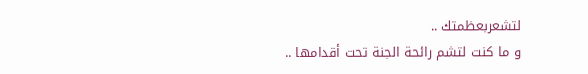لتشعربعظمتك ..
و ما كنت لتشم رائحة الجنة تحت أقدامها ..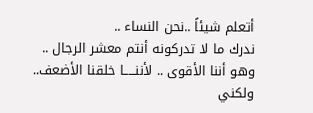أتعلم شيئاً ..نحن النساء ..
ندرك ما لا تدركونه أنتم معشر الرجال ..
وهو أننا الأقوى .. لأننـــــا خلقنا الأضعف..
ولكني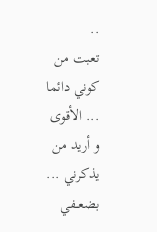..
تعبت من كوني دائما ... الأقوى
و أريد من يذكرني ... بضعــفي